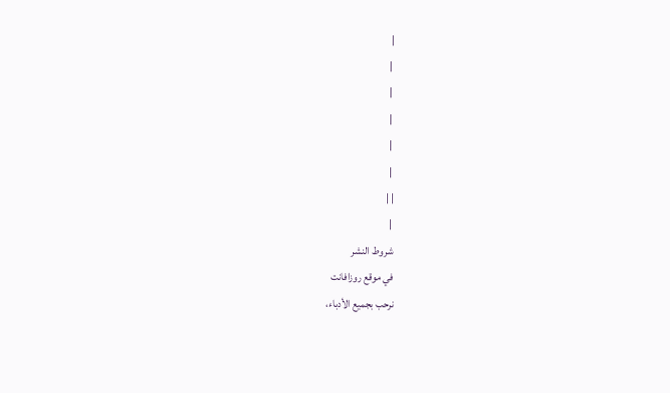|
 |
 |
 |
 |
 |
| |
 |
شروط النشر
في موقع روزافانت
نرحب بجميع الأدباء،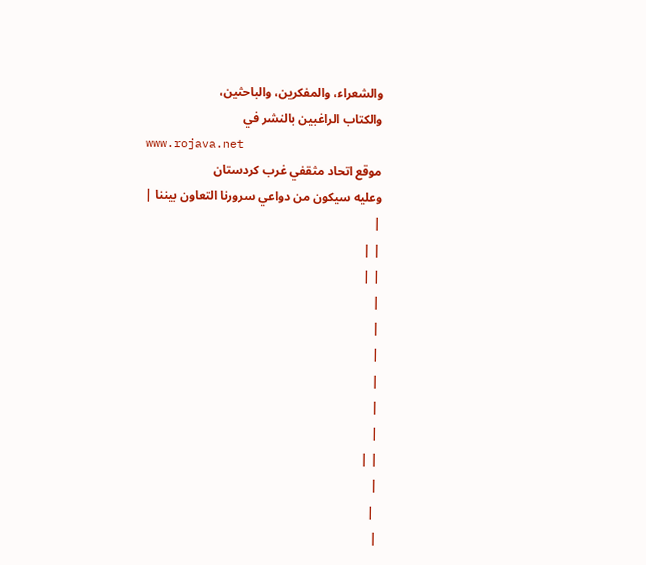والشعراء، والمفكرين، والباحثين،
والكتاب الراغبين بالنشر في
www.rojava.net
موقع اتحاد مثقفي غرب كردستان
وعليه سيكون من دواعي سرورنا التعاون بيننا |
|
| |
| |
|
|
|
|
|
|
| |
|
 |
|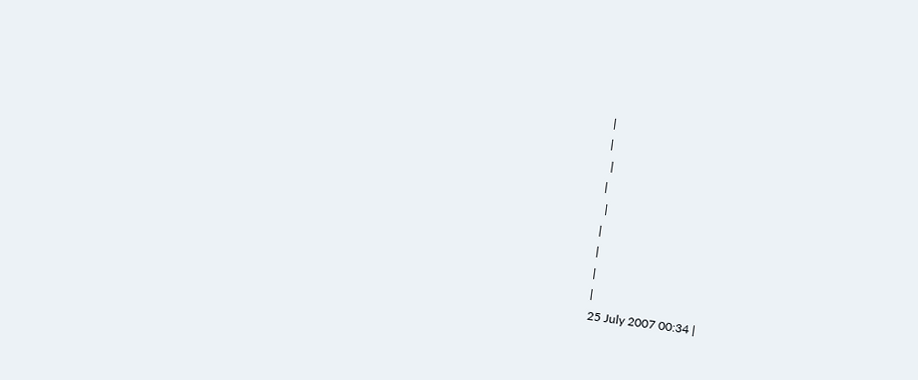|
|
 |
|
 |
|
|
|
|
25 July 2007 00:34 |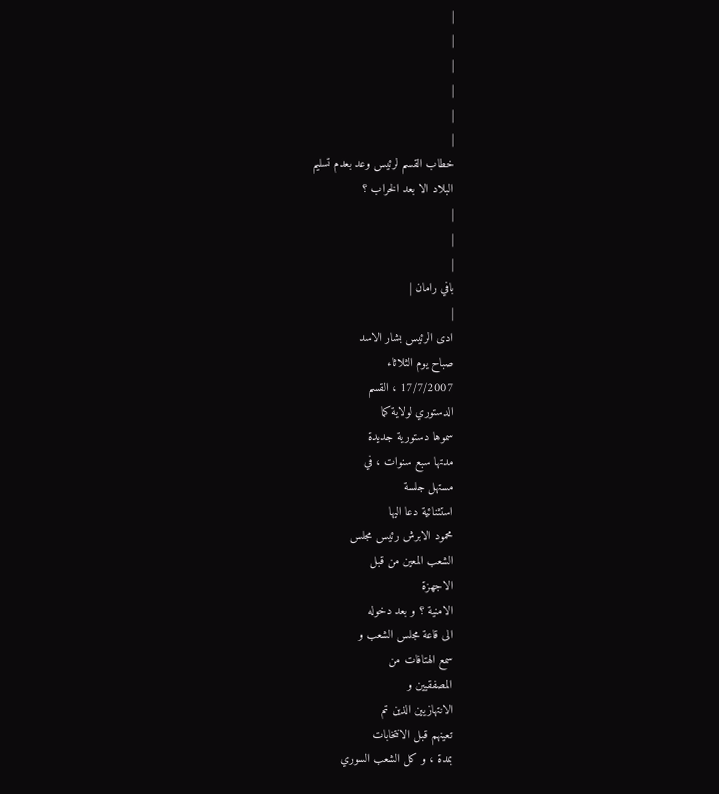|
|
|
|
|
|
خطاب القسم لرئيس وعد بعدم تسليم
البلاد الا بعد الخراب ؟
|
|
|
بافي رامان |
|
ادى الرئيس بشار الاسد
صباح يوم الثلاثاء
17/7/2007 ، القسم
الدستوري لولاية كما
سموها دستورية جديدة
مدتها سبع سنوات ، في
مستهل جلسة
استثنائية دعا اليها
محمود الابرش رئيس مجلس
الشعب المعين من قبل
الاجهزة
الامنية ؟ و بعد دخوله
الى قاعة مجلس الشعب و
سمع الهتافات من
المصفقيين و
الانتهازيين الذين تم
تعينهم قبل الانتخابات
بمدة ، و كل الشعب السوري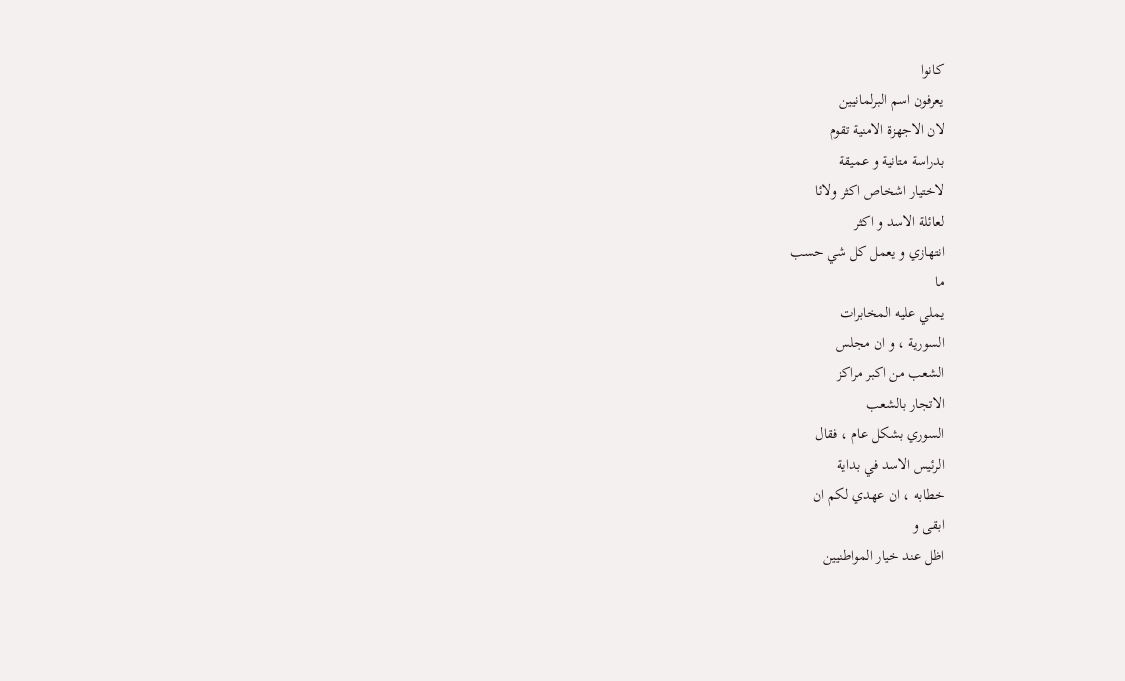كانوا
يعرفون اسم البرلمانيين
لان الاجهزة الامنية تقوم
بدراسة متانية و عميقة
لاختيار اشخاص اكثر ولائا
لعائلة الاسد و اكثر
انتهازي و يعمل كل شي حسب
ما
يملي عليه المخابرات
السورية ، و ان مجلس
الشعب من اكبر مراكز
الاتجار بالشعب
السوري بشكل عام ، فقال
الرئيس الاسد في بداية
خطابه ، ان عهدي لكم ان
ابقى و
اظل عند خيار المواطنيين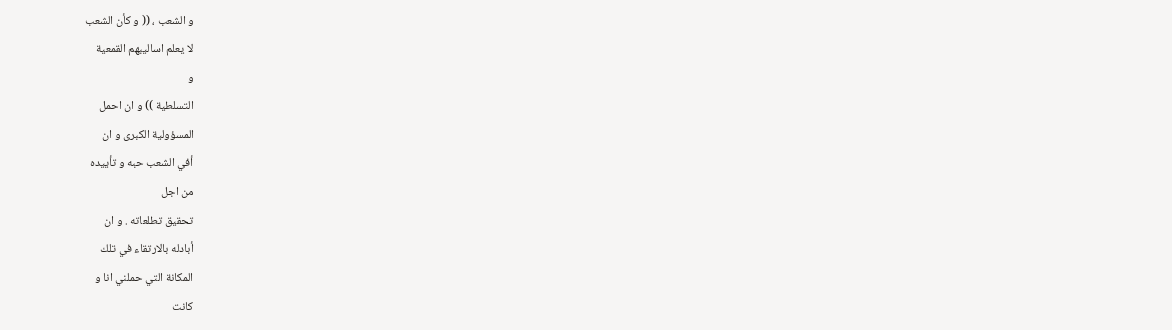و الشعب ، (( و كأن الشعب
لا يعلم اساليبهم القمعية
و
التسلطية )) و ان احمل
المسؤولية الكبرى و ان
أفي الشعب حبه و تأييده
من اجل
تحقيق تطلعاته . و ان
أبادله بالارتقاء في تلك
المكانة التي حملني انا و
كانت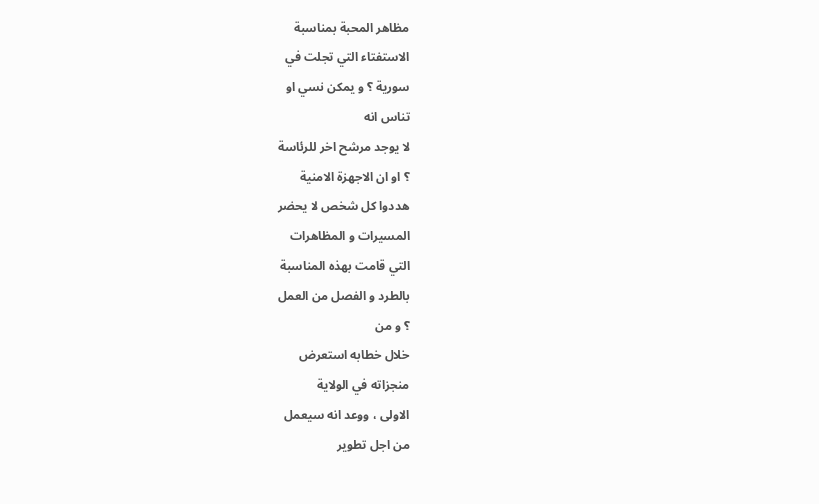مظاهر المحبة بمناسبة
الاستفتاء التي تجلت في
سورية ؟ و يمكن نسي او
تناس انه
لا يوجد مرشح اخر للرئاسة
؟ او ان الاجهزة الامنية
هددوا كل شخص لا يحضر
المسيرات و المظاهرات
التي قامت بهذه المناسبة
بالطرد و الفصل من العمل
؟ و من
خلال خطابه استعرض
منجزاته في الولاية
الاولى ، ووعد انه سيعمل
من اجل تطوير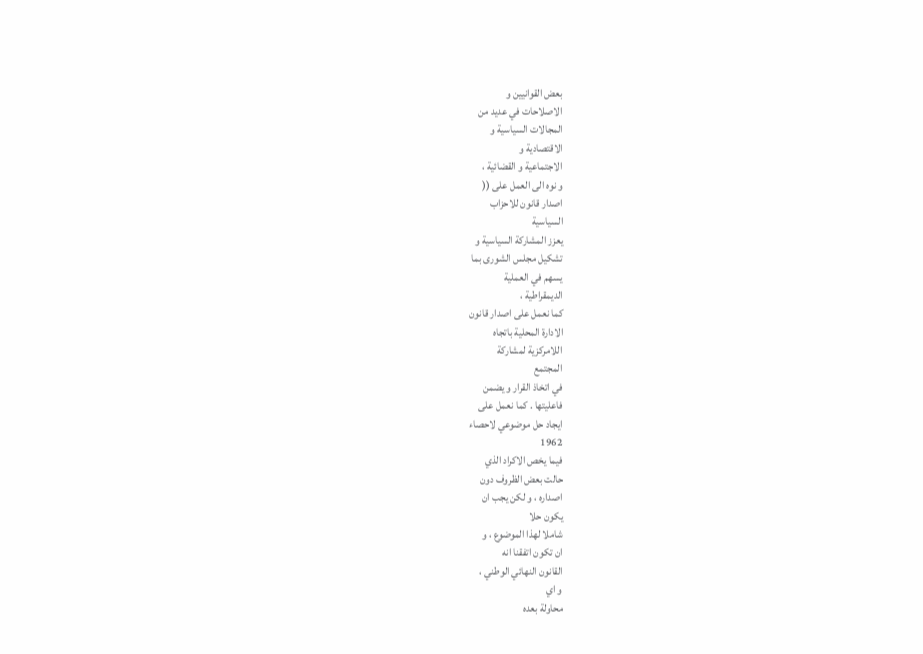بعض القوانيين و
الاصلاحات في عديد من
المجالات السياسية و
الاقتصادية و
الاجتماعية و القضائية ،
و نوه الى العمل على ((
اصدار قانون للاحزاب
السياسية
يعزز المشاركة السياسية و
تشكيل مجلس الشورى بما
يسهم في العملية
الديمقراطية ،
كما نعمل على اصدار قانون
الادارة المحلية باتجاه
اللامركزية لمشاركة
المجتمع
في اتخاذ القرار و يضمن
فاعليتها . كما نعمل على
ايجاد حل موضوعي لاحصاء
1962
فيما يخص الاكراد الذي
حالت بعض الظروف دون
اصداره ، و لكن يجب ان
يكون حلا
شاملا لهذا الموضوع ، و
ان تكون اتفقنا انه
القانون النهائي الوطني ،
و اي
محاولة بعده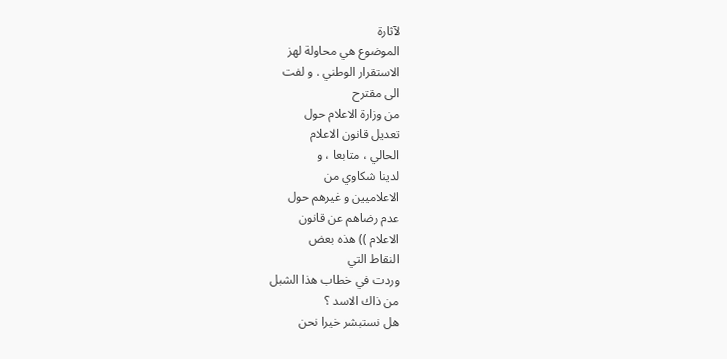لآثارة
الموضوع هي محاولة لهز
الاستقرار الوطني . و لفت
الى مقترح
من وزارة الاعلام حول
تعديل قانون الاعلام
الحالي ، متابعا ، و
لدينا شكاوي من
الاعلاميين و غيرهم حول
عدم رضاهم عن قانون
الاعلام )) هذه بعض
النقاط التي
وردت في خطاب هذا الشبل
من ذاك الاسد ؟
هل نستبشر خيرا نحن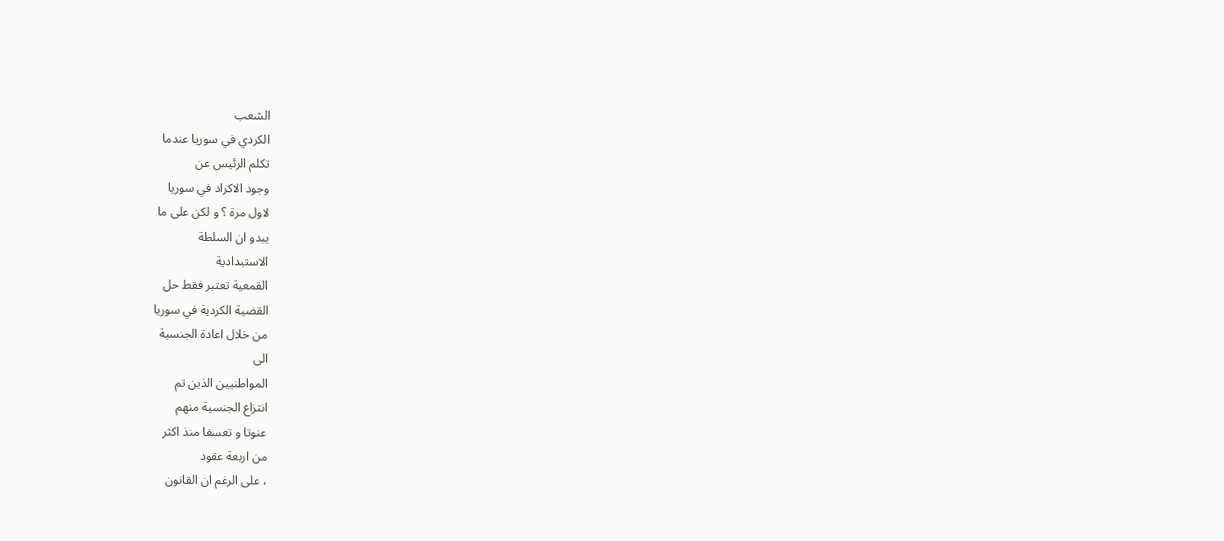الشعب
الكردي في سوريا عندما
تكلم الرئيس عن
وجود الاكراد في سوريا
لاول مرة ؟ و لكن على ما
يبدو ان السلطة
الاستبدادية
القمعية تعتبر فقط حل
القضية الكردية في سوريا
من خلال اعادة الجنسية
الى
المواطنيين الذين تم
انتزاع الجنسية منهم
عنوتا و تعسفا منذ اكثر
من اربعة عقود
، على الرغم ان القانون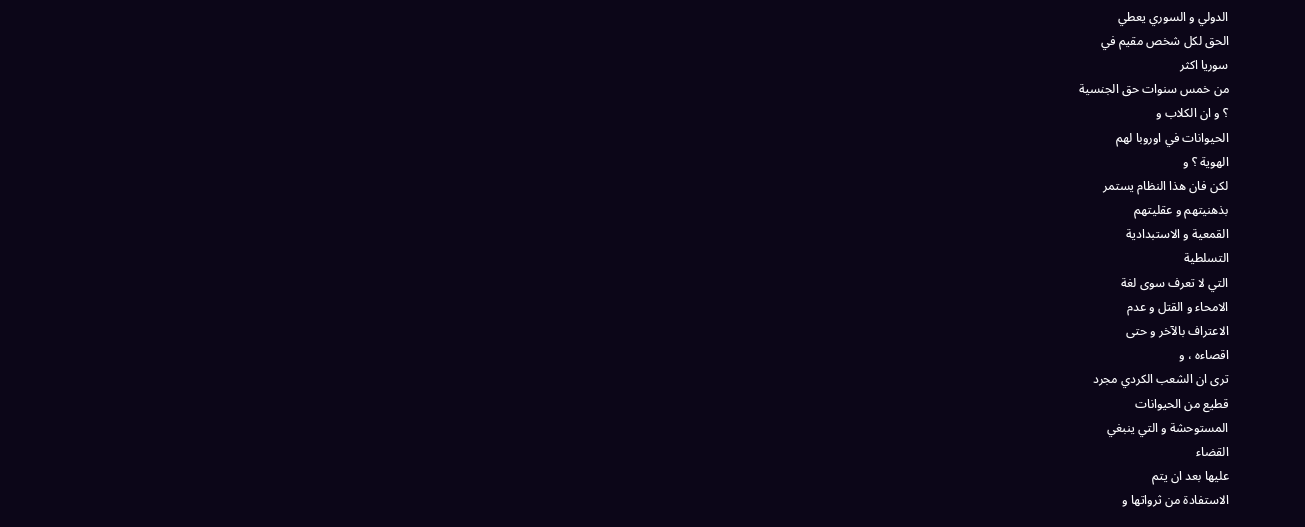الدولي و السوري يعطي
الحق لكل شخص مقيم في
سوريا اكثر
من خمس سنوات حق الجنسية
؟ و ان الكلاب و
الحيوانات في اوروبا لهم
الهوية ؟ و
لكن فان هذا النظام يستمر
بذهنيتهم و عقليتهم
القمعية و الاستبدادية
التسلطية
التي لا تعرف سوى لغة
الامحاء و القتل و عدم
الاعتراف بالآخر و حتى
اقصاءه ، و
ترى ان الشعب الكردي مجرد
قطيع من الحيوانات
المستوحشة و التي ينبغي
القضاء
عليها بعد ان يتم
الاستفادة من ثرواتها و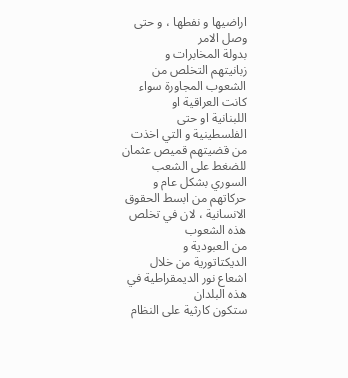اراضيها و نفطها ، و حتى
وصل الامر
بدولة المخابرات و
زبانيتهم التخلص من
الشعوب المجاورة سواء
كانت العراقية او
اللبنانية او حتى
الفلسطينية و التي اخذت
من قضيتهم قميص عثمان
للضغط على الشعب
السوري بشكل عام و
حركاتهم من ابسط الحقوق
الانسانية ، لان في تخلص
هذه الشعوب
من العبودية و
الديكتاتورية من خلال
اشعاع نور الديمقراطية في
هذه البلدان
ستكون كارثية على النظام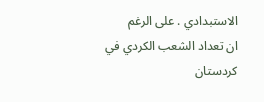الاستبدادي . على الرغم
ان تعداد الشعب الكردي في
كردستان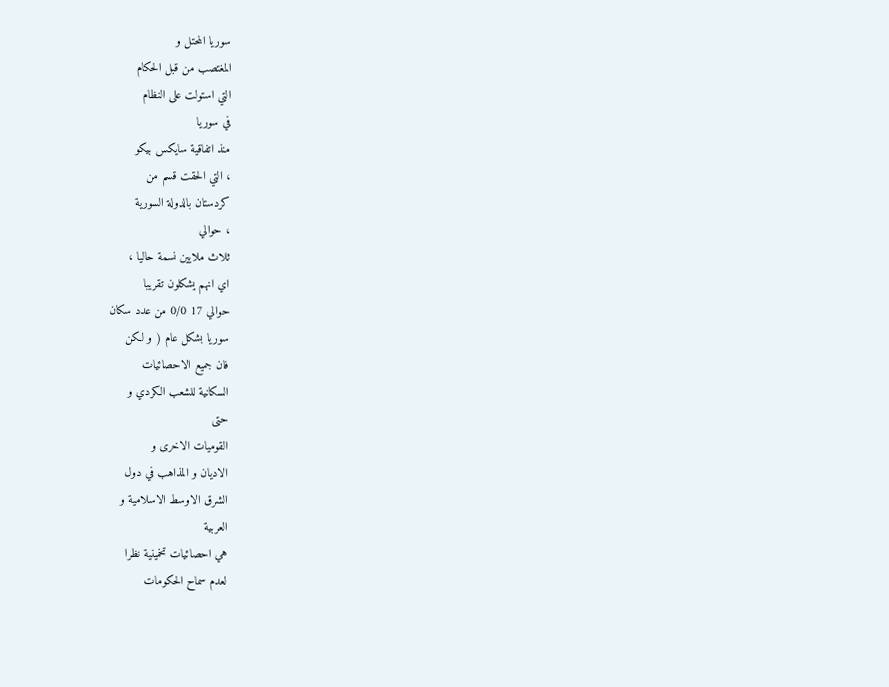سوريا المحتل و
المغتصب من قبل الحكام
التي استولت على النظام
في سوريا
منذ اتفاقية سايكس بيكو
، التي الحقت قسم من
كردستان بالدولة السورية
، حوالي
ثلاث ملايين نسمة حاليا ،
اي انهم يشكلون تقريبا
حوالي 17 0/0 من عدد سكان
سوريا بشكل عام ( و لكن
فان جميع الاحصائيات
السكانية للشعب الكردي و
حتى
القوميات الاخرى و
الاديان و المذاهب في دول
الشرق الاوسط الاسلامية و
العربية
هي احصائيات تخمينية نظرا
لعدم سماح الحكومات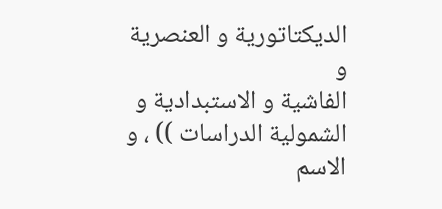الديكتاتورية و العنصرية
و
الفاشية و الاستبدادية و
الشمولية الدراسات )) ، و
الاسم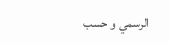الرسمي و حسب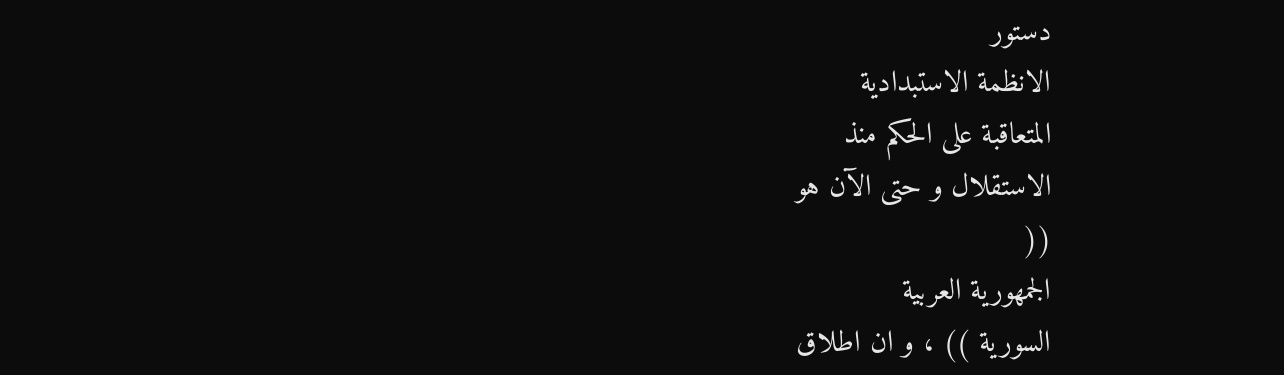دستور
الانظمة الاستبدادية
المتعاقبة على الحكم منذ
الاستقلال و حتى الآن هو
((
الجمهورية العربية
السورية )) ، و ان اطلاق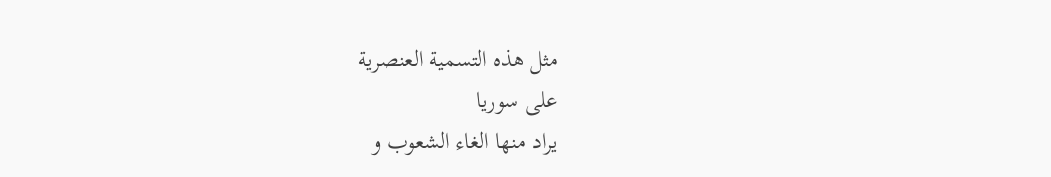مثل هذه التسمية العنصرية
على سوريا
يراد منها الغاء الشعوب و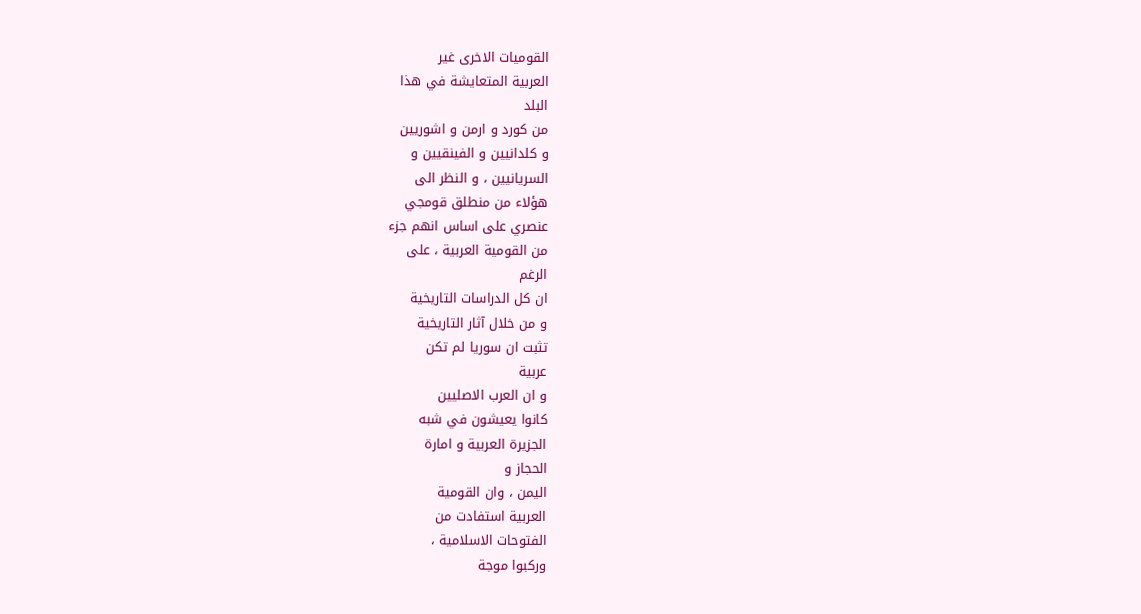القوميات الاخرى غير
العربية المتعايشة في هذا
البلد
من كورد و ارمن و اشوريين
و كلدانيين و الفينقيين و
السريانيين ، و النظر الى
هؤلاء من منطلق قومجي
عنصري على اساس انهم جزء
من القومية العربية ، على
الرغم
ان كل الدراسات التاريخية
و من خلال آثار التاريخية
تثبت ان سوريا لم تكن
عربية
و ان العرب الاصليين
كانوا يعيشون في شبه
الجزيرة العربية و امارة
الحجاز و
اليمن ، وان القومية
العربية استفادت من
الفتوحات الاسلامية ،
وركبوا موجة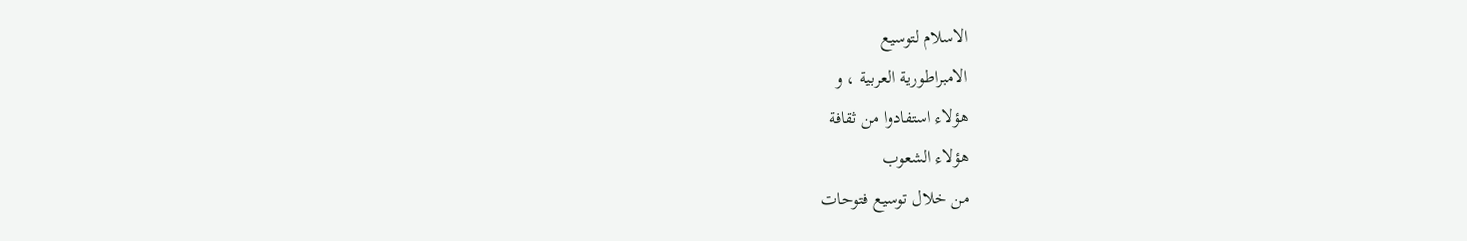الاسلام لتوسيع
الامبراطورية العربية ، و
هؤلاء استفادوا من ثقافة
هؤلاء الشعوب
من خلال توسيع فتوحات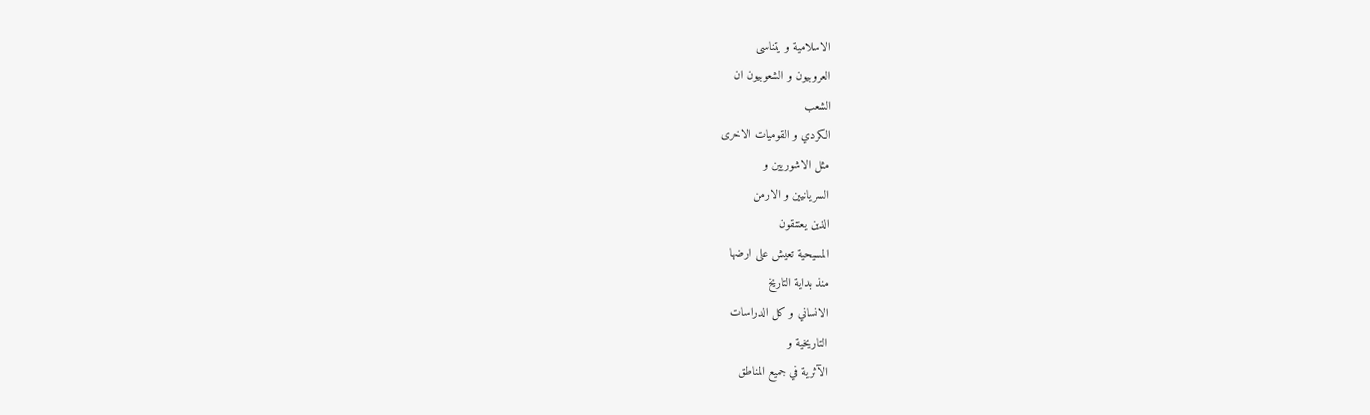الاسلامية و يتناسى
العروبيون و الشعوبيون ان
الشعب
الكردي و القوميات الاخرى
مثل الاشوريين و
السريانيين و الارمن
الذين يعتنقون
المسيحية تعيش على ارضها
منذ بداية التاريخ
الانساني و كل الدراسات
التاريخية و
الآثرية في جميع المناطق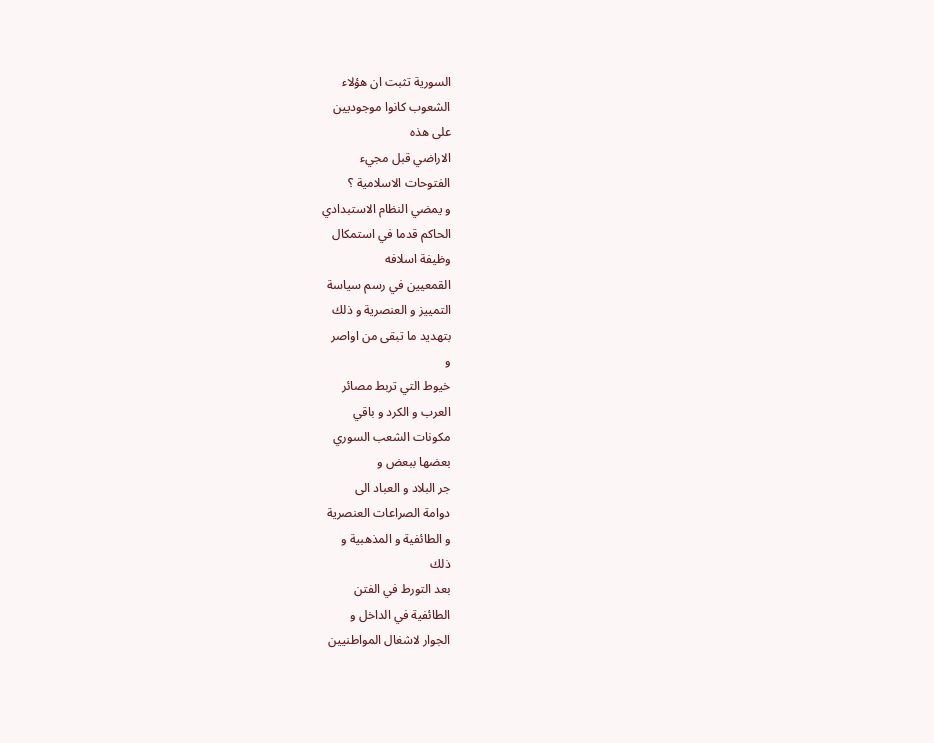السورية تثبت ان هؤلاء
الشعوب كانوا موجوديين
على هذه
الاراضي قبل مجيء
الفتوحات الاسلامية ؟
و يمضي النظام الاستبدادي
الحاكم قدما في استمكال
وظيفة اسلافه
القمعيين في رسم سياسة
التمييز و العنصرية و ذلك
بتهديد ما تبقى من اواصر
و
خيوط التي تربط مصائر
العرب و الكرد و باقي
مكونات الشعب السوري
بعضها ببعض و
جر البلاد و العباد الى
دوامة الصراعات العنصرية
و الطائفية و المذهبية و
ذلك
بعد التورط في الفتن
الطائفية في الداخل و
الجوار لاشغال المواطنيين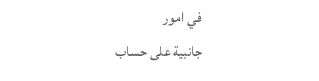في امور
جانبية على حساب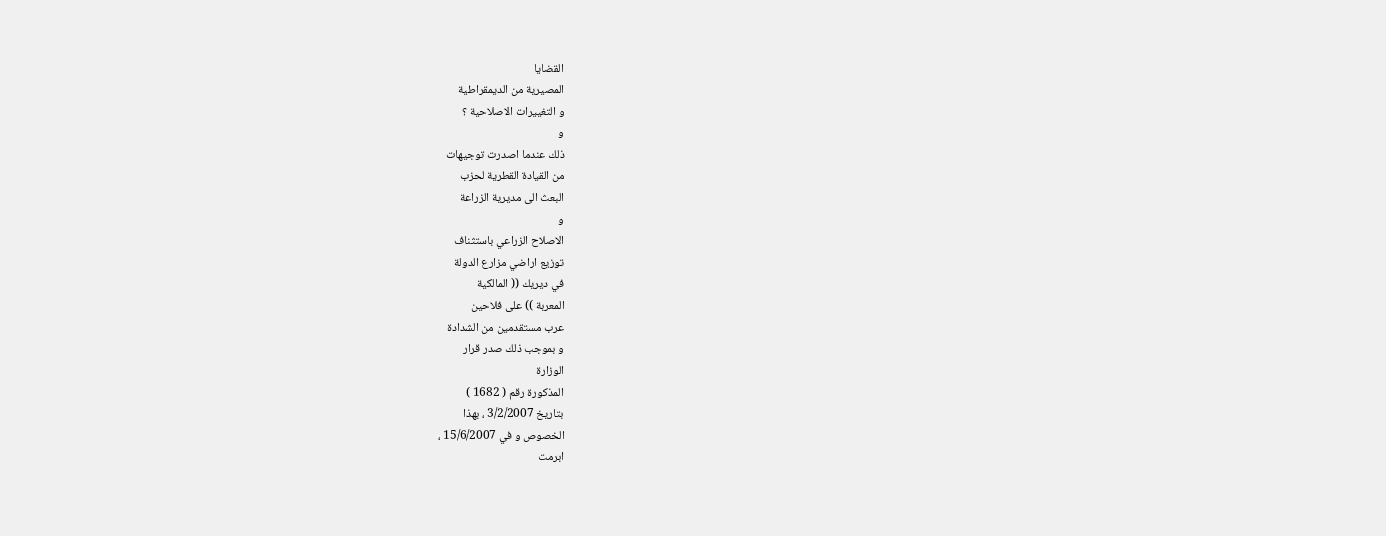القضايا
المصيرية من الديمقراطية
و التغييرات الاصلاحية ؟
و
ذلك عندما اصدرت توجيهات
من القيادة القطرية لحزب
البعث الى مديرية الزراعة
و
الاصلاح الزراعي باستثناف
توزيع اراضي مزارع الدولة
في ديريك (( المالكية
المعربة )) على فلاحين
عرب مستقدمين من الشدادة
و بموجب ذلك صدر قرار
الوزارة
المذكورة رقم ( 1682 )
بتاريخ 3/2/2007 ، بهذا
الخصوص و في 15/6/2007 ،
ابرمت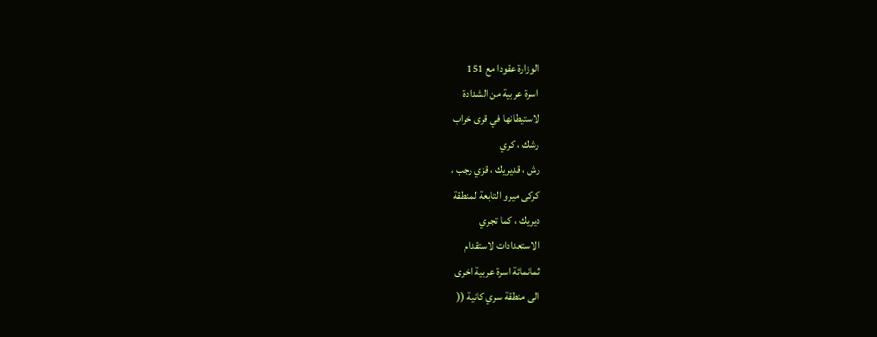الوزارة عقودا مع 151
اسرة عربية من الشدادة
لاستيطانها في قرى خراب
رشك ، كري
رش ، قديريك ، قزي رجب ،
كركى ميرو التابعة لمنطقة
ديريك ، كما تجري
الاستعدادات لاستقدام
ثمانمائة اسرة عربية اخرى
الى منطقة سري كانية ((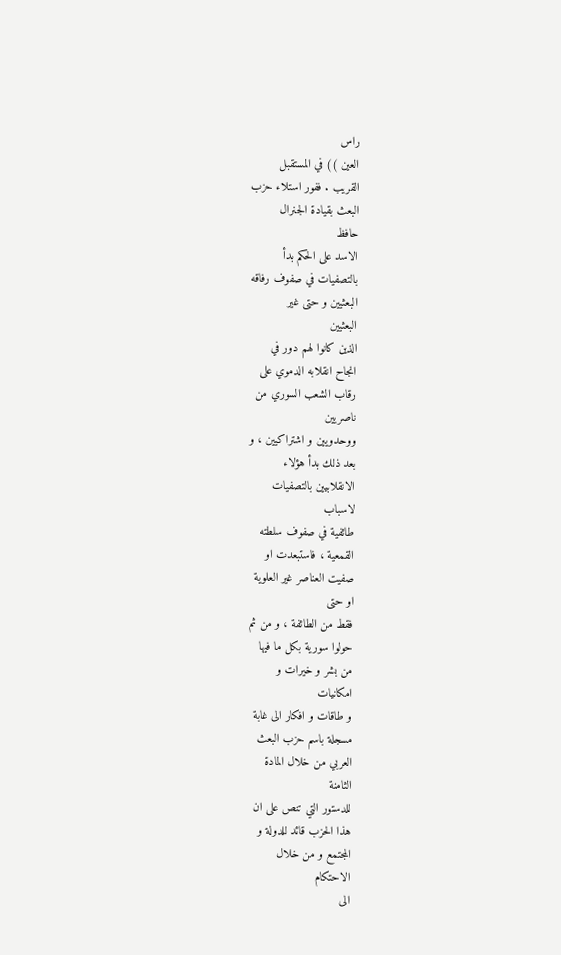راس
العين )) في المستقبل
القريب . ففور استلاء حزب
البعث بقيادة الجنرال
حافظ
الاسد على الحكم بدأ
بالتصفيات في صفوف رفاقه
البعثيين و حتى غير
البعثيين
الذين كانوا لهم دور في
انجاح انقلابه الدموي على
رقاب الشعب السوري من
ناصريين
ووحدويين و اشتراكيين ، و
بعد ذلك بدأ هؤلاء
الانقلابيين بالتصفيات
لاسباب
طائفية في صفوف سلطته
القمعية ، فاستبعدت او
صفيت العناصر غير العلوية
او حتى
فقط من الطائفة ، و من ثم
حولوا سورية بكل ما فيها
من بشر و خيرات و
امكانيات
و طاقات و افكار الى غابة
مسجلة باسم حزب البعث
العربي من خلال المادة
الثامنة
للدستور التي تنص على ان
هذا الحزب قائد للدولة و
المجتمع و من خلال
الاحتكام
الى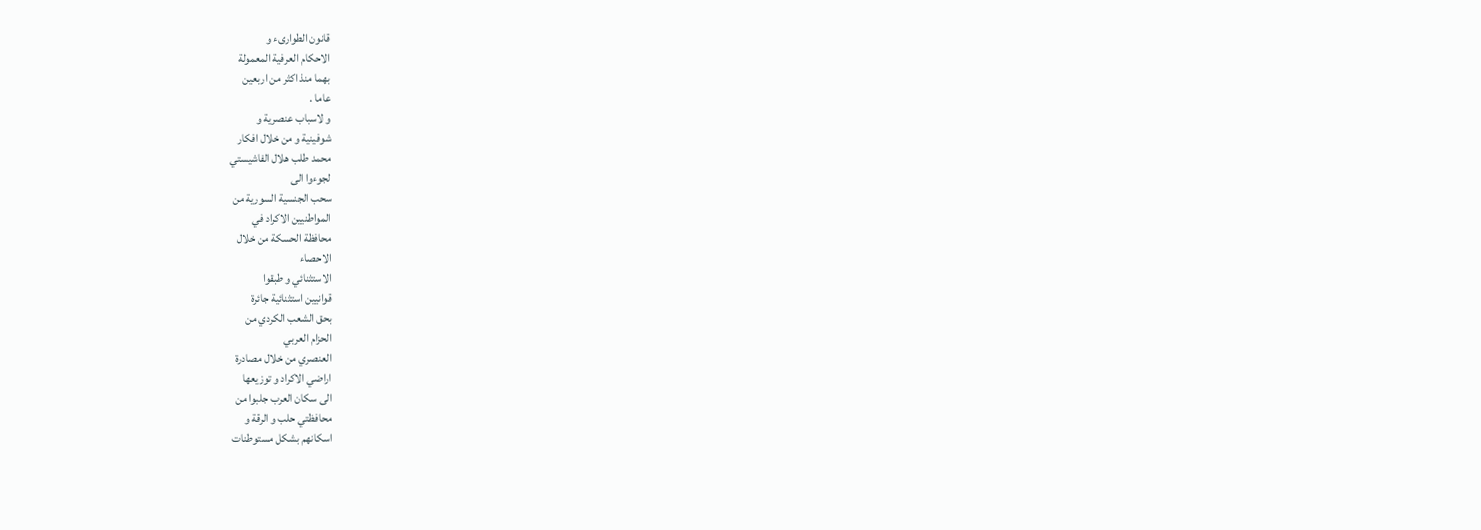قانون الطوارىء و
الاحكام العرفية المعمولة
بهما منذ اكثر من اربعين
عاما .
و لاسباب عنصرية و
شوفينية و من خلال افكار
محمد طلب هلال الفاشيستي
لجوءوا الى
سحب الجنسية السورية من
المواطنيين الاكراد في
محافظة الحسكة من خلال
الاحصاء
الاستثنائي و طبقوا
قوانيين استثنائية جائرة
بحق الشعب الكردي من
الحزام العربي
العنصري من خلال مصادرة
اراضي الاكراد و توزيعها
الى سكان العرب جلبوا من
محافظتي حلب و الرقة و
اسكانهم بشكل مستوطنات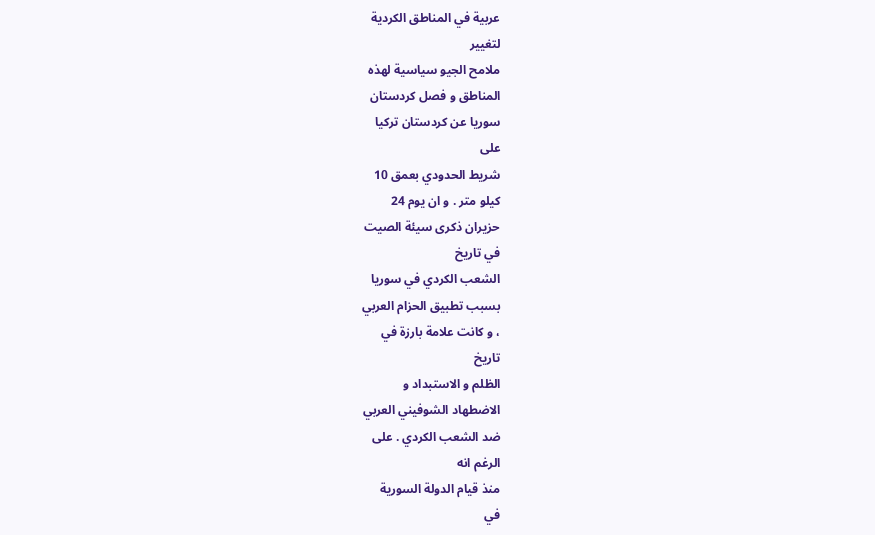عربية في المناطق الكردية
لتغيير
ملامح الجيو سياسية لهذه
المناطق و فصل كردستان
سوريا عن كردستان تركيا
على
شريط الحدودي بعمق 10
كيلو متر . و ان يوم 24
حزيران ذكرى سيئة الصيت
في تاريخ
الشعب الكردي في سوريا
بسبب تطبيق الحزام العربي
، و كانت علامة بارزة في
تاريخ
الظلم و الاستبداد و
الاضطهاد الشوفيني العربي
ضد الشعب الكردي . على
الرغم انه
منذ قيام الدولة السورية
في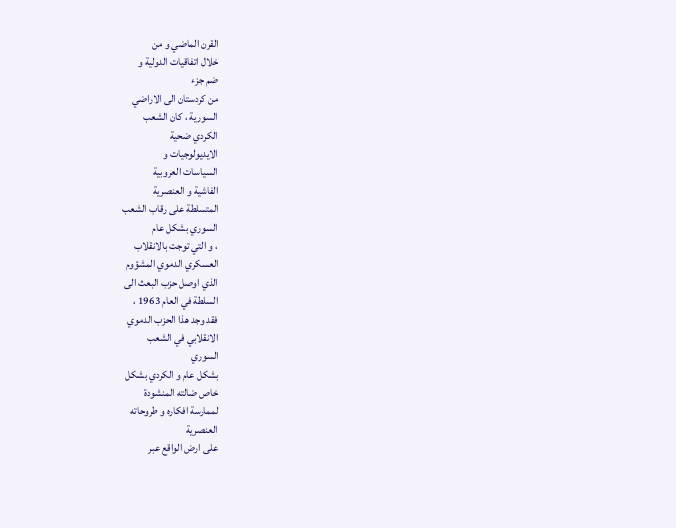القرن الماضي و من
خلال اتفاقيات الدولية و
ضم جزء
من كردستان الى الاراضي
السورية ، كان الشعب
الكردي ضحية
الايديولوجيات و
السياسات العروبية
الفاشية و العنصرية
المتسلطة على رقاب الشعب
السوري بشكل عام
، و التي توجت بالانقلاب
العسكري الدموي المشؤوم
الذي اوصل حزب البعث الى
السلطة في العام 1963 ،
فقد وجد هذا الحزب الدموي
الانقلابي في الشعب
السوري
بشكل عام و الكردي بشكل
خاص ضالته المنشودة
لممارسة افكاره و طروحاته
العنصرية
على ارض الواقع عبر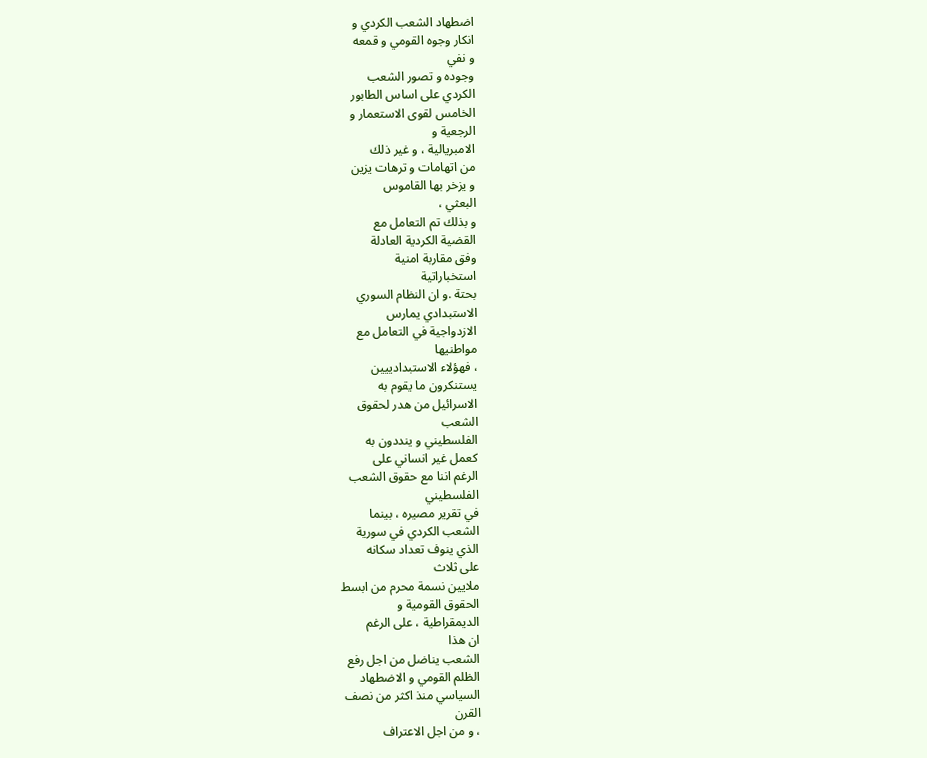اضطهاد الشعب الكردي و
انكار وجوه القومي و قمعه
و نفي
وجوده و تصور الشعب
الكردي على اساس الطابور
الخامس لقوى الاستعمار و
الرجعية و
الامبريالية ، و غير ذلك
من اتهامات و ترهات يزين
و يزخر بها القاموس
البعثي ،
و بذلك تم التعامل مع
القضية الكردية العادلة
وفق مقاربة امنية
استخباراتية
بحتة .و ان النظام السوري
الاستبدادي يمارس
الازدواجية في التعامل مع
مواطنيها
، فهؤلاء الاستبدادييين
يستنكرون ما يقوم به
الاسرائيل من هدر لحقوق
الشعب
الفلسطيني و ينددون به
كعمل غير انساني على
الرغم اننا مع حقوق الشعب
الفلسطيني
في تقرير مصيره ، بينما
الشعب الكردي في سورية
الذي ينوف تعداد سكانه
على ثلاث
ملايين نسمة محرم من ابسط
الحقوق القومية و
الديمقراطية ، على الرغم
ان هذا
الشعب يناضل من اجل رفع
الظلم القومي و الاضطهاد
السياسي منذ اكثر من نصف
القرن
، و من اجل الاعتراف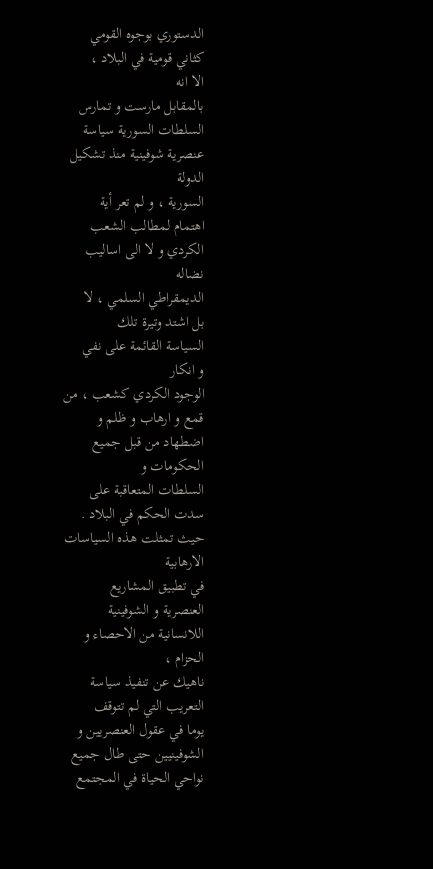الدستوري بوجوه القومي
كثاني قومية في البلاد ،
الا انه
بالمقابل مارست و تمارس
السلطات السورية سياسة
عنصرية شوفينية منذ تشكيل
الدولة
السورية ، و لم تعر أية
اهتمام لمطالب الشعب
الكردي و لا الى اساليب
نضاله
الديمقراطي السلمي ، لا
بل اشتد وتيرة تلك
السياسة القائمة على نفي
و انكار
الوجود الكردي كشعب ، من
قمع و ارهاب و ظلم و
اضطهاد من قبل جميع
الحكومات و
السلطات المتعاقبة على
سدت الحكم في البلاد .
حيث تمثلت هذه السياسات
الارهابية
في تطبيق المشاريع
العنصرية و الشوفينية
اللانسانية من الاحصاء و
الحزام ،
ناهيك عن تنفيذ سياسة
التعريب التي لم تتوقف
يوما في عقول العنصريين و
الشوفينيين حتى طال جميع
نواحي الحياة في المجتمع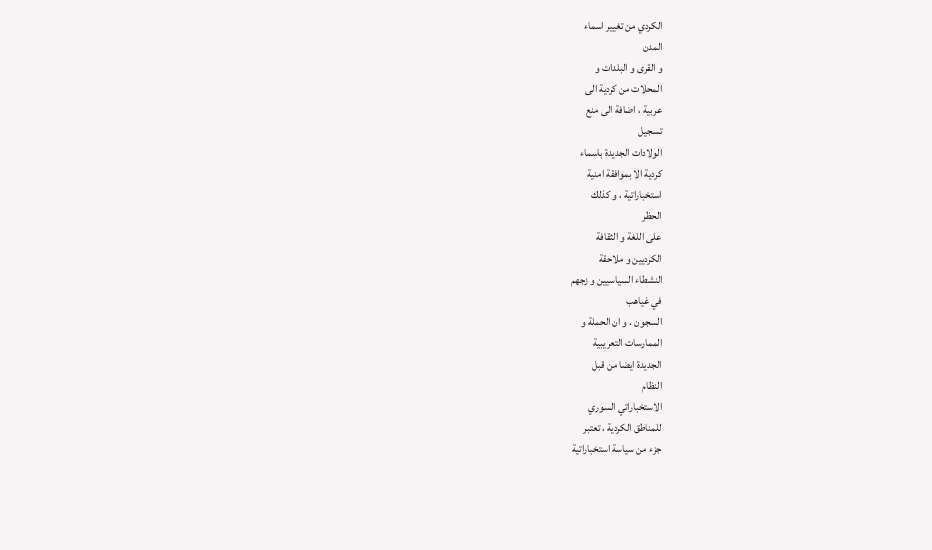الكردي من تغيير اسماء
المدن
و القرى و البلدات و
المحلات من كردية الى
عربية ، اضافة الى منع
تسجيل
الولادات الجديدة باسماء
كردية الا بموافقة امنية
استخباراتية ، و كذلك
الحظر
على اللغة و الثقافة
الكرديين و ملاحقة
النشطاء السياسيين و زجهم
في غياهب
السجون . و ان الحملة و
الممارسات التعريبية
الجديدة ايضا من قبل
النظام
الاستخباراتي السوري
للمناطق الكردية ، تعتبر
جزء من سياسة استخباراتية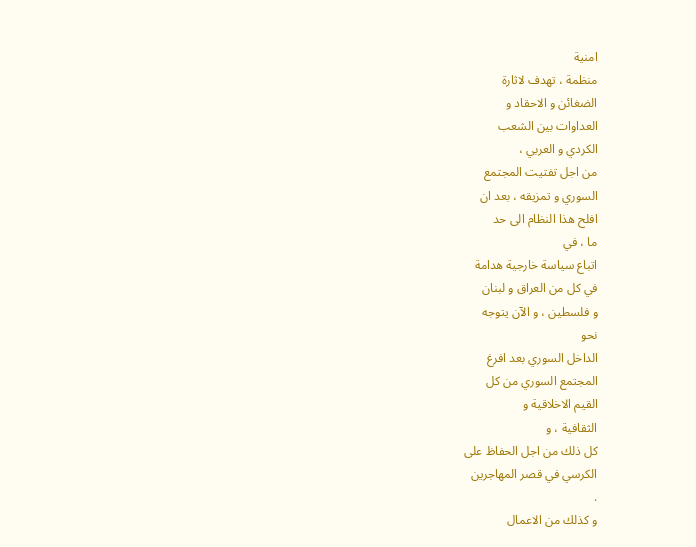امنية
منظمة ، تهدف لاثارة
الضغائن و الاحقاد و
العداوات بين الشعب
الكردي و العربي ،
من اجل تفتيت المجتمع
السوري و تمزيقه ، بعد ان
افلح هذا النظام الى حد
ما ، في
اتباع سياسة خارجية هدامة
في كل من العراق و لبنان
و فلسطين ، و الآن يتوجه
نحو
الداخل السوري بعد افرغ
المجتمع السوري من كل
القيم الاخلاقية و
الثقافية ، و
كل ذلك من اجل الحفاظ على
الكرسي في قصر المهاجرين
.
و كذلك من الاعمال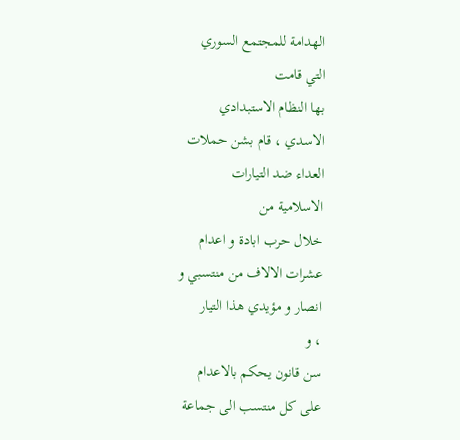الهدامة للمجتمع السوري
التي قامت
بها النظام الاستبدادي
الاسدي ، قام بشن حملات
العداء ضد التيارات
الاسلامية من
خلال حرب ابادة و اعدام
عشرات الالاف من منتسبي و
انصار و مؤيدي هذا التيار
، و
سن قانون يحكم بالاعدام
على كل منتسب الى جماعة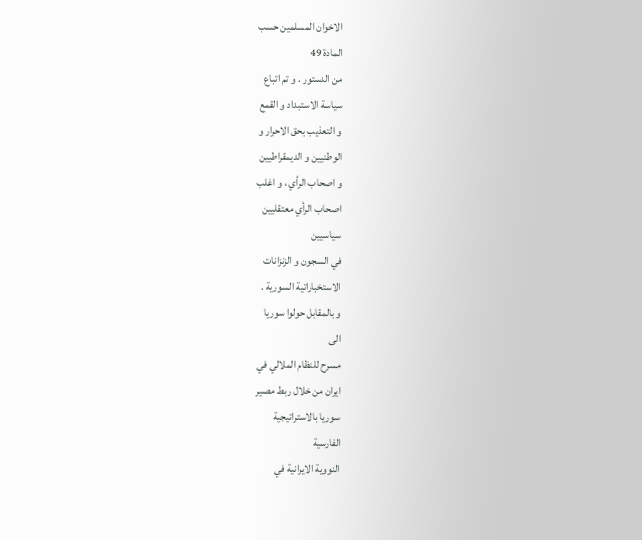الاخوان المسلمين حسب
المادة 49
من الدستور . و تم اتباع
سياسة الاستبداد و القمع
و التعذيب بحق الاحرار و
الوطنيين و الديمقراطيين
و اصحاب الرأي ، و اغلب
اصحاب الرأي معتقليين
سياسيين
في السجون و الزنزانات
الاستخباراتية السورية .
و بالمقابل حولوا سوريا
الى
مسرح للنظام الملالي في
ايران من خلال ربط مصير
سوريا بالاستراتيجية
الفارسية
النووية الايرانية في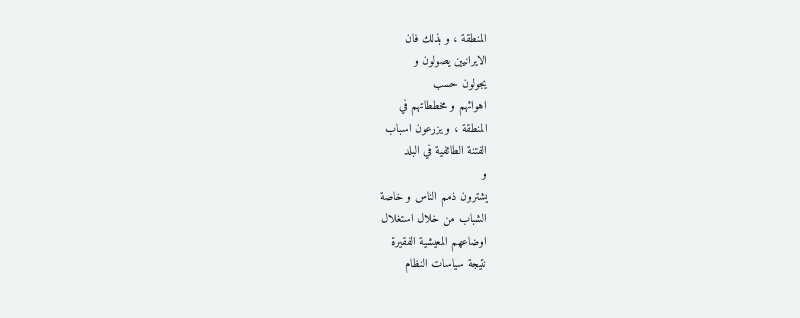المنطقة ، و بذلك فان
الايرانيين يصولون و
يجولون حسب
اهوائهم و مخططاتهم في
المنطقة ، و يزرعون اسباب
الفتنة الطائفية في البلد
و
يشترون ذمم الناس و خاصة
الشباب من خلال استغلال
اوضاعهم المعيشية الفقيرة
نتيجة سياسات النظام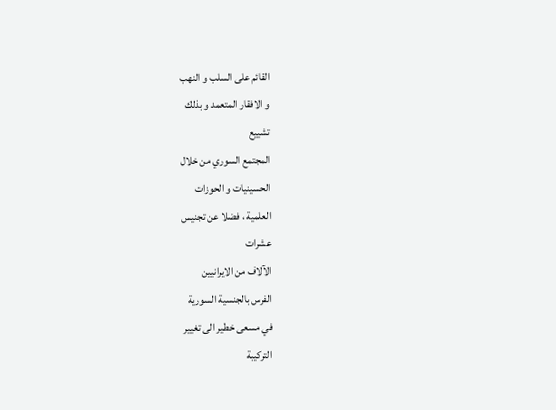القائم على السلب و النهب
و الافقار المتعمد و بذلك
تشييع
المجتمع السوري من خلال
الحسينيات و الحوزات
العلمية ، فضلا عن تجنيس
عشرات
الآلاف من الايرانيين
الفرس بالجنسية السورية
في مسعى خطير الى تغيير
التركيبة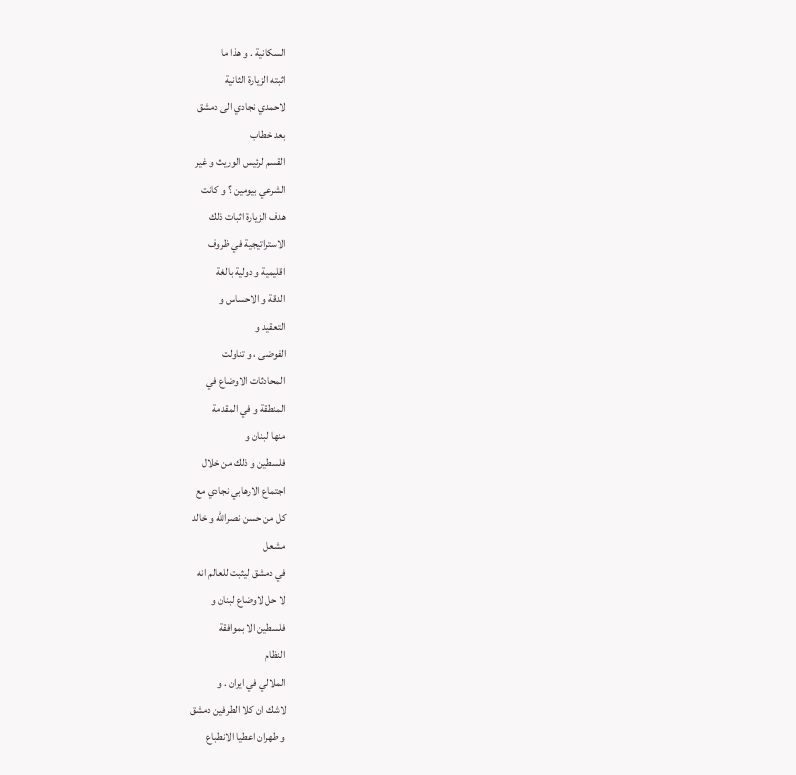السكانية . و هذا ما
اثبته الزيارة الثانية
لاحمدي نجادي الى دمشق
بعد خطاب
القسم لرئيس الوريث و غير
الشرعي بيومين ؟ و كانت
هدف الزيارة اثبات ذلك
الاستراتيجية في ظروف
اقليمية و دولية بالغة
الدقة و الاحساس و
التعقيد و
الفوضى ، و تناولت
المحادثات الاوضاع في
المنطقة و في المقدمة
منها لبنان و
فلسطين و ذلك من خلال
اجتماع الارهابي نجادي مع
كل من حسن نصرالله و خالد
مشعل
في دمشق ليثبت للعالم انه
لا حل لاوضاع لبنان و
فلسطين الا بموافقة
النظام
الملالي في ايران . و
لاشك ان كلا الطرفين دمشق
و طهران اعطيا الانطباع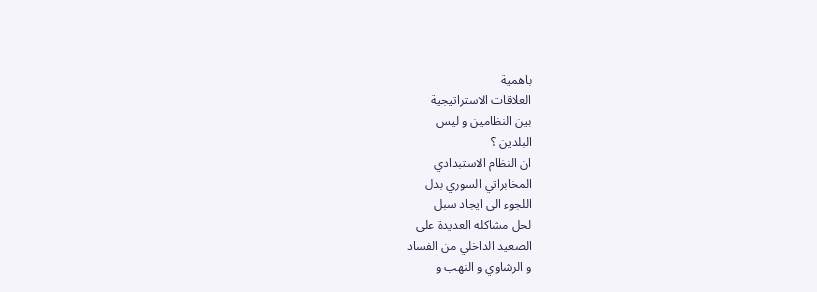باهمية
العلاقات الاستراتيجية
بين النظامين و ليس
البلدين ؟
ان النظام الاستبدادي
المخابراتي السوري بدل
اللجوء الى ايجاد سبل
لحل مشاكله العديدة على
الصعيد الداخلي من الفساد
و الرشاوي و النهب و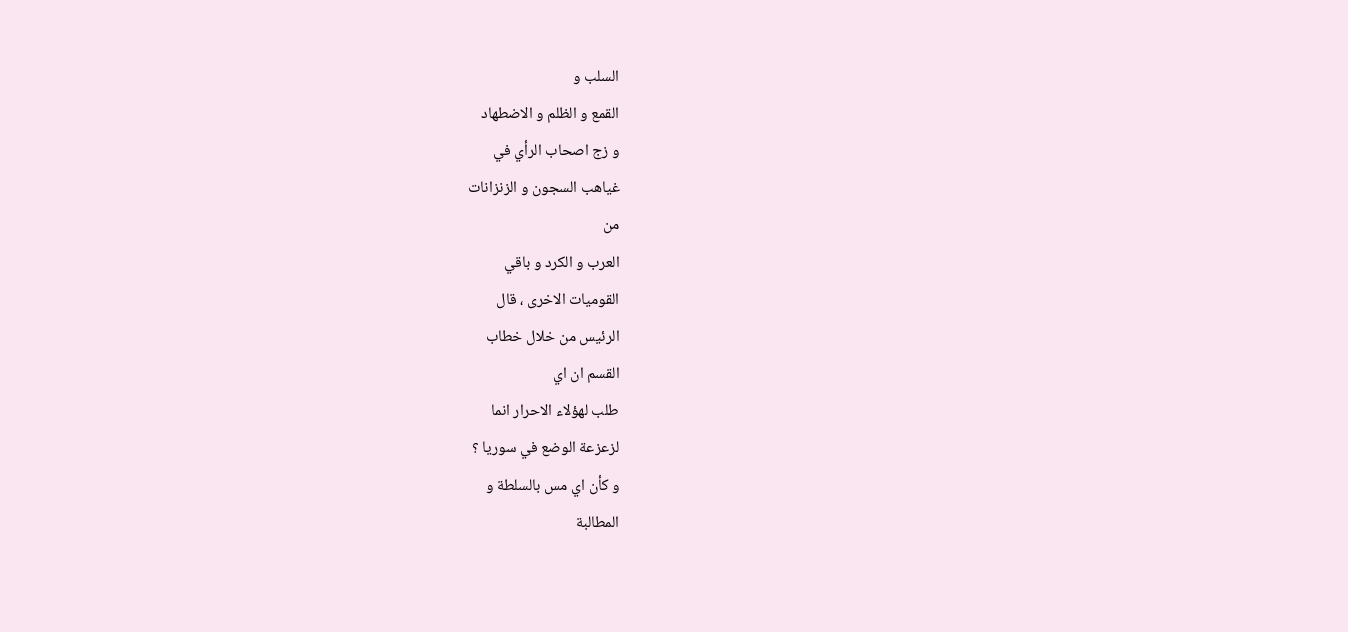السلب و
القمع و الظلم و الاضطهاد
و زج اصحاب الرأي في
غياهب السجون و الزنزانات
من
العرب و الكرد و باقي
القوميات الاخرى ، قال
الرئيس من خلال خطاب
القسم ان اي
طلب لهؤلاء الاحرار انما
لزعزعة الوضع في سوريا ؟
و كأن اي مس بالسلطة و
المطالبة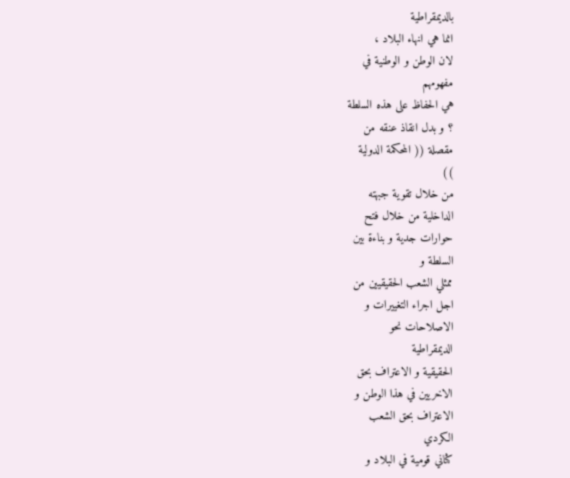بالديمقراطية
انما هي انهاء البلاد ،
لان الوطن و الوطنية في
مفهومهم
هي الحفاظ على هذه السلطة
؟ و بدل انقاذ عنقه من
مقصلة (( المحكمة الدولية
))
من خلال تقوية جبهته
الداخلية من خلال فتح
حوارات جدية و بناءة بين
السلطة و
ممثلي الشعب الحقيقيين من
اجل اجراء التغييرات و
الاصلاحات نحو
الديمقراطية
الحقيقية و الاعتراف بحق
الاخريين في هذا الوطن و
الاعتراف بحق الشعب
الكردي
كثاني قومية في البلاد و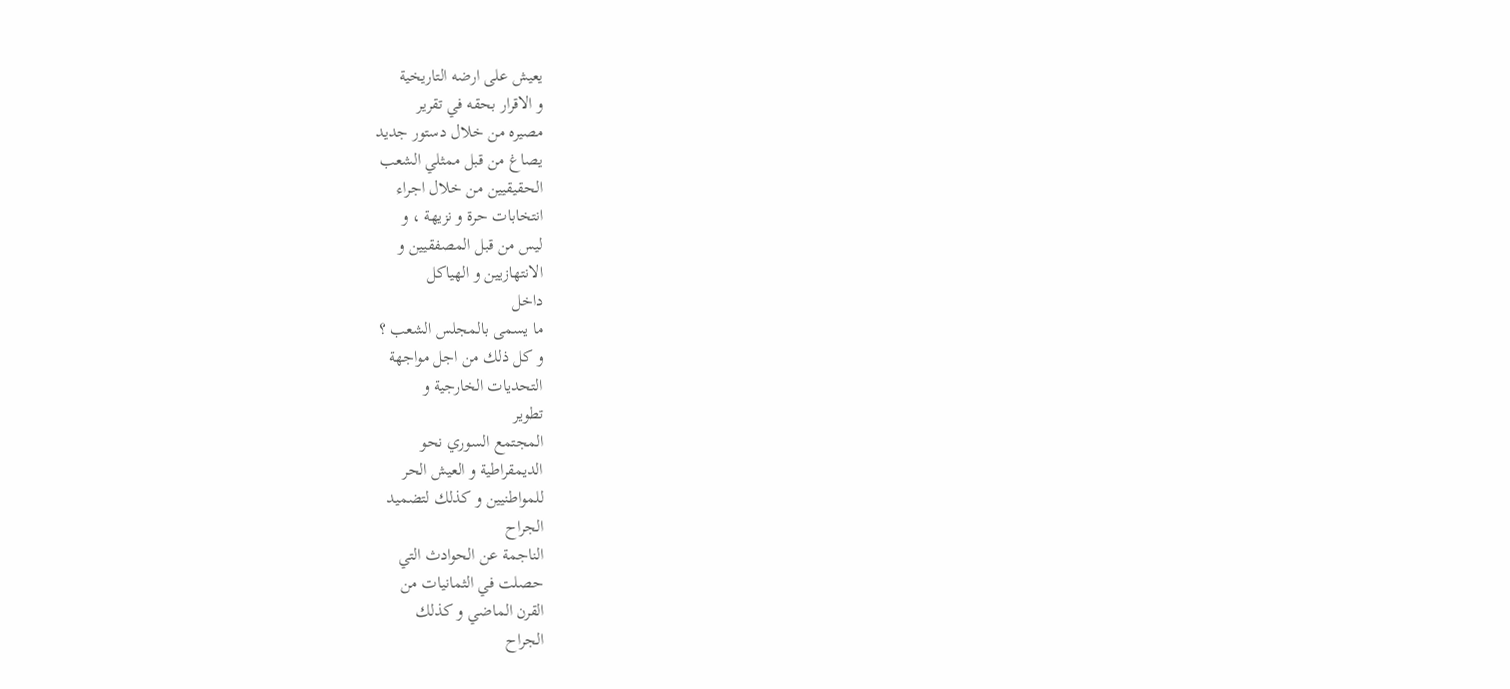يعيش على ارضه التاريخية
و الاقرار بحقه في تقرير
مصيره من خلال دستور جديد
يصاغ من قبل ممثلي الشعب
الحقيقيين من خلال اجراء
انتخابات حرة و نزيهة ، و
ليس من قبل المصفقيين و
الانتهازيين و الهياكل
داخل
ما يسمى بالمجلس الشعب ؟
و كل ذلك من اجل مواجهة
التحديات الخارجية و
تطوير
المجتمع السوري نحو
الديمقراطية و العيش الحر
للمواطنيين و كذلك لتضميد
الجراح
الناجمة عن الحوادث التي
حصلت في الثمانيات من
القرن الماضي و كذلك
الجراح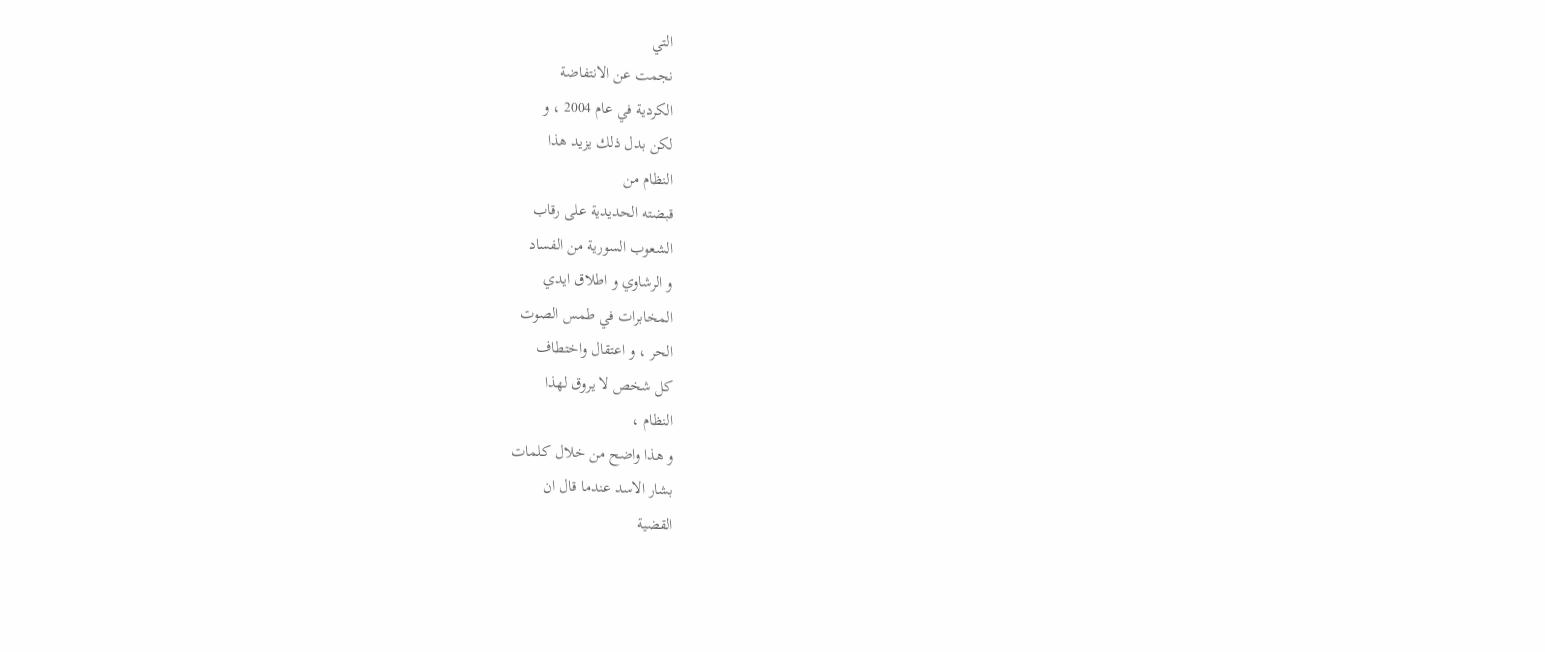التي
نجمت عن الانتفاضة
الكردية في عام 2004 ، و
لكن بدل ذلك يزيد هذا
النظام من
قبضته الحديدية على رقاب
الشعوب السورية من الفساد
و الرشاوي و اطلاق ايدي
المخابرات في طمس الصوت
الحر ، و اعتقال واختطاف
كل شخص لا يروق لهذا
النظام ،
و هذا واضح من خلال كلمات
بشار الاسد عندما قال ان
القضية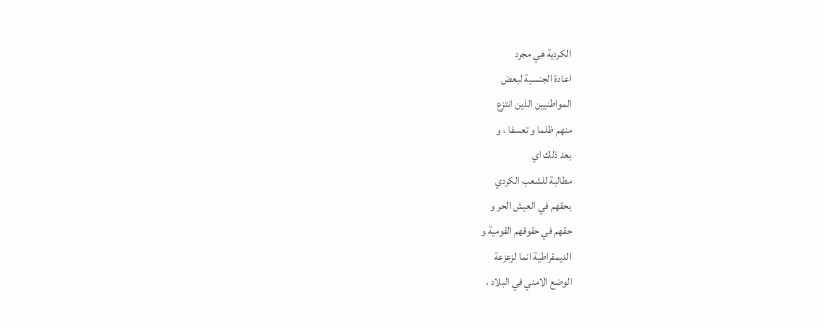الكردية هي مجرد
اعادة الجنسية لبعض
المواطنيين الذين انتزع
منهم ظلما و تعسفا ، و
بعد ذلك اي
مطالبة للشعب الكردي
بحقهم في العيش الحر و
حقهم في حقوقهم القومية و
الديمقراطية انما لزعزعة
الوضع الامني في البلاد ،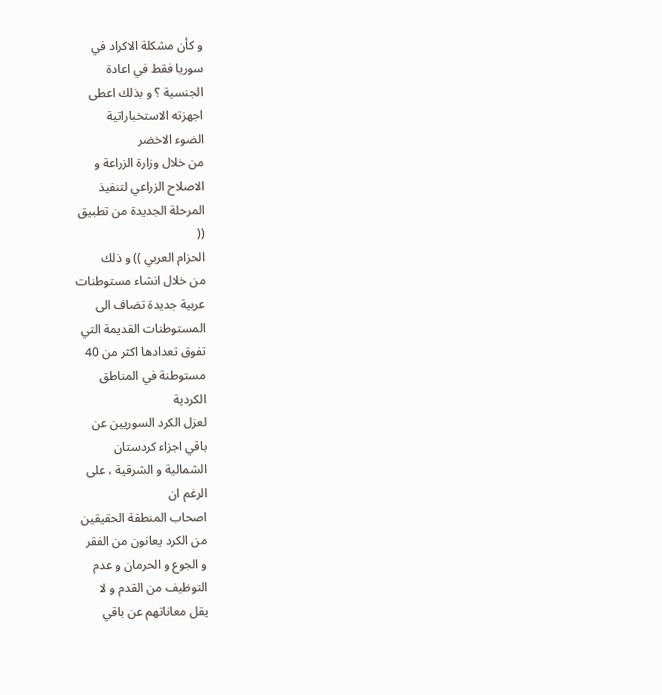و كأن مشكلة الاكراد في
سوريا فقط في اعادة
الجنسية ؟ و بذلك اعطى
اجهزته الاستخباراتية
الضوء الاخضر
من خلال وزارة الزراعة و
الاصلاح الزراعي لتنفيذ
المرحلة الجديدة من تطبيق
((
الحزام العربي )) و ذلك
من خلال انشاء مستوطنات
عربية جديدة تضاف الى
المستوطنات القديمة التي
تفوق تعدادها اكثر من 40
مستوطنة في المناطق
الكردية
لعزل الكرد السوريين عن
باقي اجزاء كردستان
الشمالية و الشرقية ، على
الرغم ان
اصحاب المنطقة الحقيقين
من الكرد يعانون من الفقر
و الجوع و الحرمان و عدم
التوظيف من القدم و لا
يقل معاناتهم عن باقي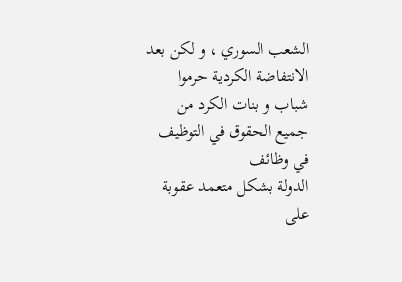الشعب السوري ، و لكن بعد
الانتفاضة الكردية حرموا
شباب و بنات الكرد من
جميع الحقوق في التوظيف
في وظائف
الدولة بشكل متعمد عقوبة
على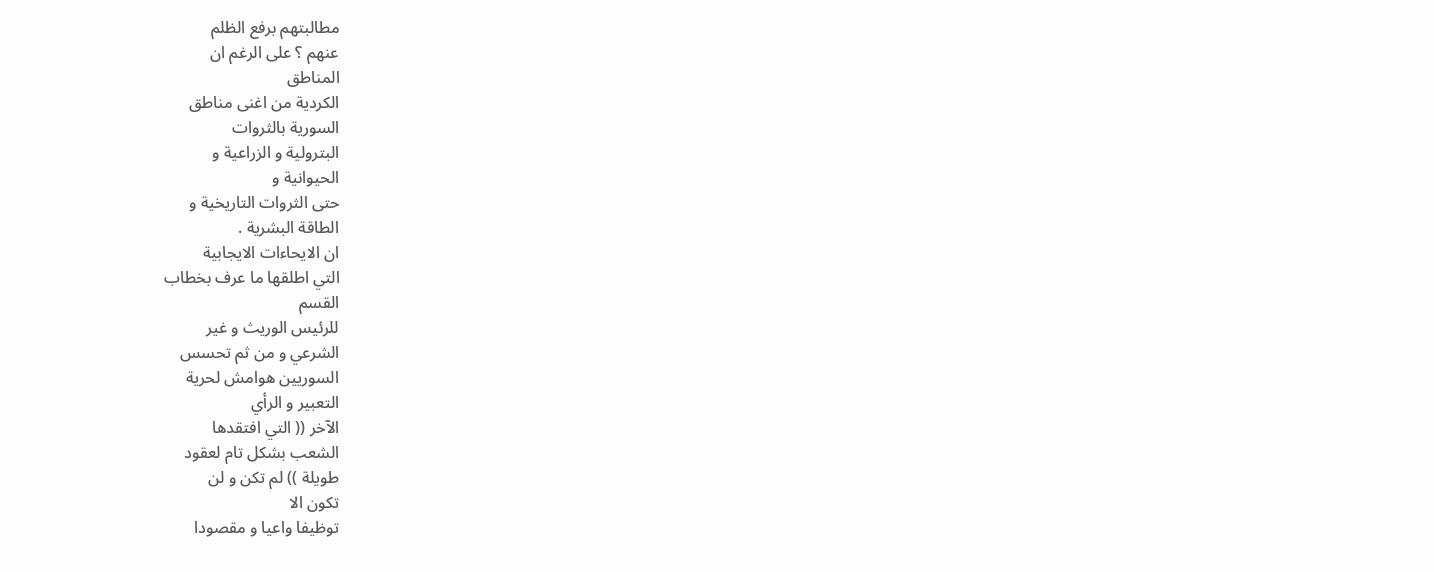مطالبتهم برفع الظلم
عنهم ؟ على الرغم ان
المناطق
الكردية من اغنى مناطق
السورية بالثروات
البترولية و الزراعية و
الحيوانية و
حتى الثروات التاريخية و
الطاقة البشرية .
ان الايحاءات الايجابية
التي اطلقها ما عرف بخطاب
القسم
للرئيس الوريث و غير
الشرعي و من ثم تحسس
السوريين هوامش لحرية
التعبير و الرأي
الآخر (( التي افتقدها
الشعب بشكل تام لعقود
طويلة )) لم تكن و لن
تكون الا
توظيفا واعيا و مقصودا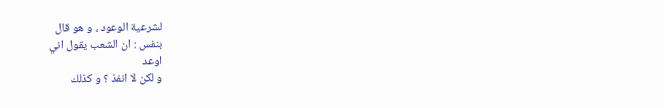لشرعية الوعود ، و هو قال
بنفس : ان الشعب يقول اني
اوعد
و لكن لا انفذ ؟ و كذلك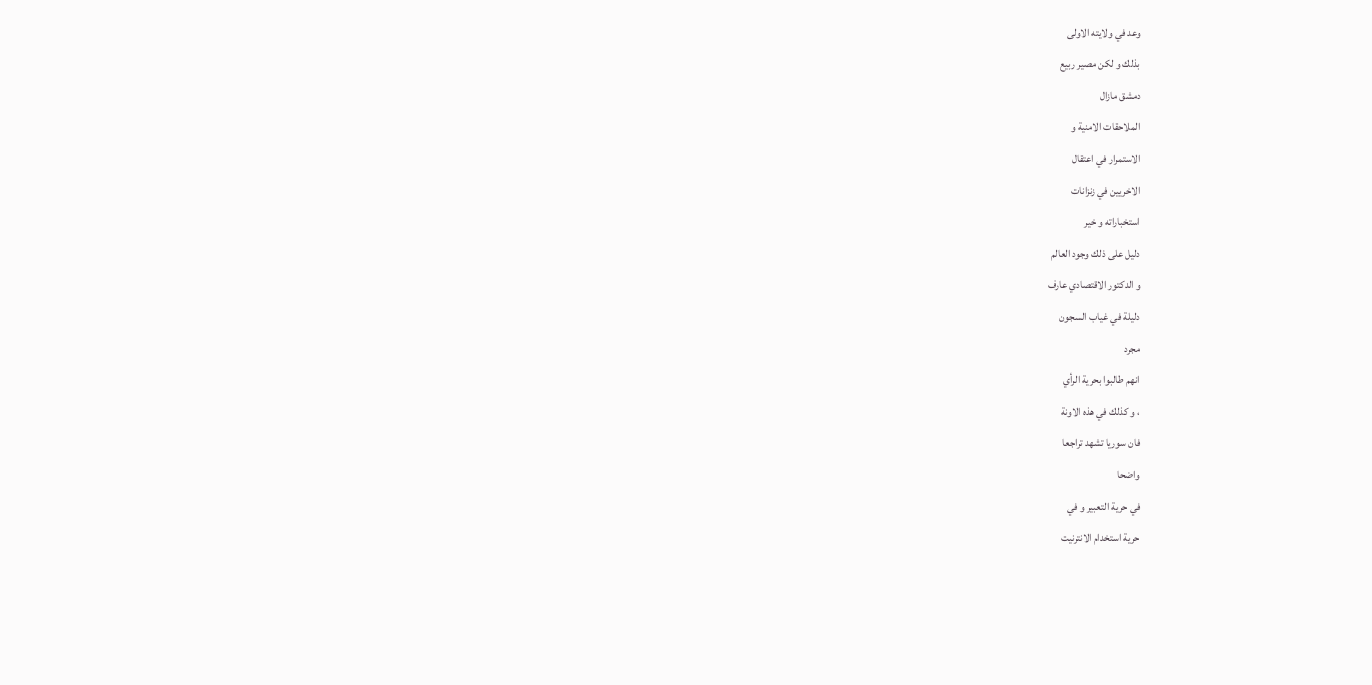وعد في ولايته الاولى
بذلك و لكن مصير ربيع
دمشق مازال
الملاحقات الامنية و
الاستمرار في اعتقال
الاخريين في زنزانات
استخباراته و خير
دليل على ذلك وجود العالم
و الدكتور الاقتصادي عارف
دليلة في غياب السجون
مجرد
انهم طالبوا بحرية الرأي
، و كذلك في هذه الاونة
فان سوريا تشهد تراجعا
واضحا
في حرية التعبير و في
حرية استخدام الانترنيت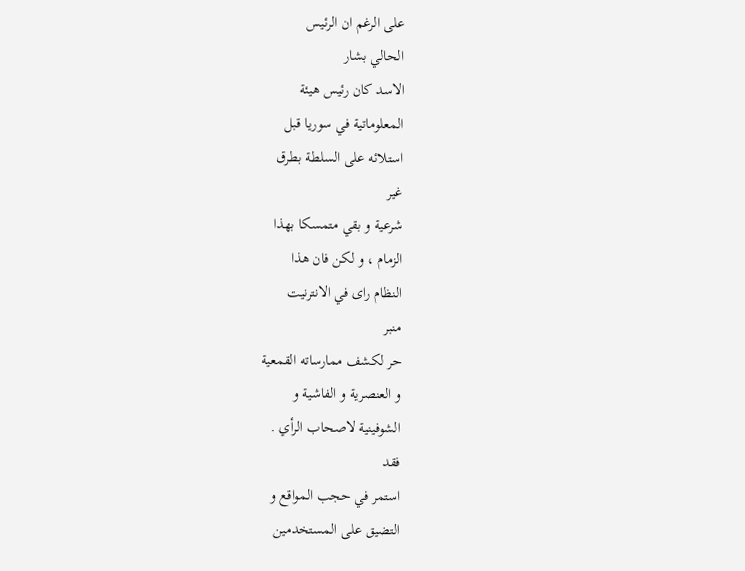على الرغم ان الرئيس
الحالي بشار
الاسد كان رئيس هيئة
المعلوماتية في سوريا قبل
استلائه على السلطة بطرق
غير
شرعية و بقي متمسكا بهذا
الزمام ، و لكن فان هذا
النظام راى في الانترنيت
منبر
حر لكشف ممارساته القمعية
و العنصرية و الفاشية و
الشوفينية لاصحاب الرأي .
فقد
استمر في حجب المواقع و
التضيق على المستخدمين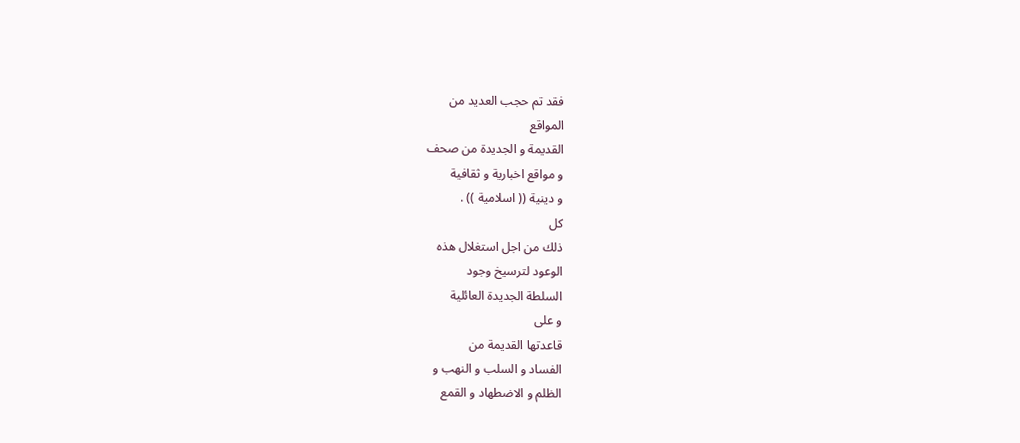فقد تم حجب العديد من
المواقع
القديمة و الجديدة من صحف
و مواقع اخبارية و ثقافية
و دينية (( اسلامية )) .
كل
ذلك من اجل استغلال هذه
الوعود لترسيخ وجود
السلطة الجديدة العائلية
و على
قاعدتها القديمة من
الفساد و السلب و النهب و
الظلم و الاضطهاد و القمع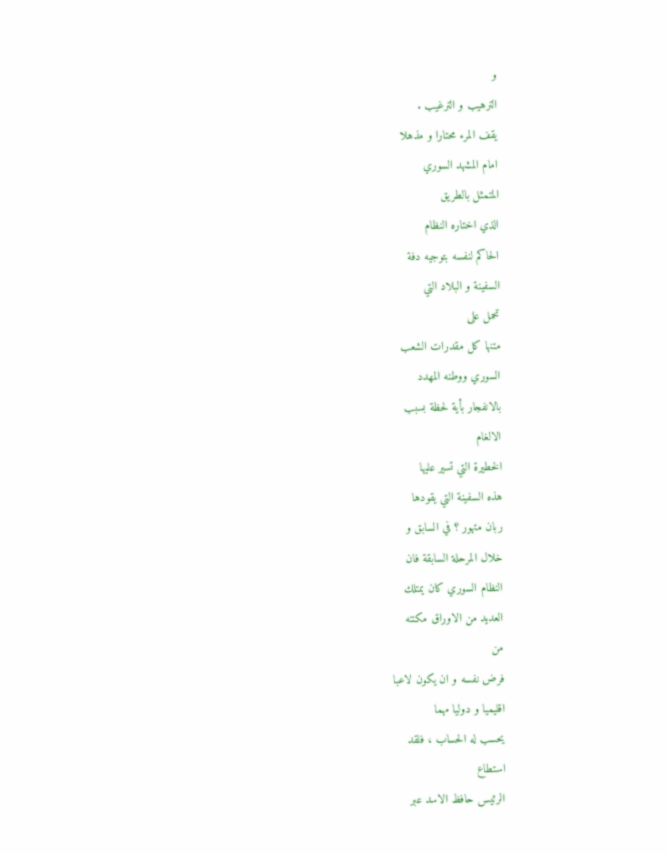و
الترهيب و الترغيب .
يقف المرء محتارا و مذهلا
امام المشهد السوري
المتمثل بالطريق
الذي اختاره النظام
الحاكم لنفسه بتوجيه دفة
السفينة و البلاد التي
تحمل على
متنها كل مقدرات الشعب
السوري ووطنه المهدد
بالانفجار بأية لحظة بسبب
الالغام
الخطيرة التي تسير عليها
هذه السفينة التي يقودها
ربان متهور ؟ في السابق و
خلال المرحلة السابقة فان
النظام السوري كان يمتلك
العديد من الاوراق مكنته
من
فرض نفسه و ان يكون لاعبا
اقليميا و دوليا مهما
يحسب له الحساب ، فلقد
استطاع
الرئيس حافظ الاسد عبر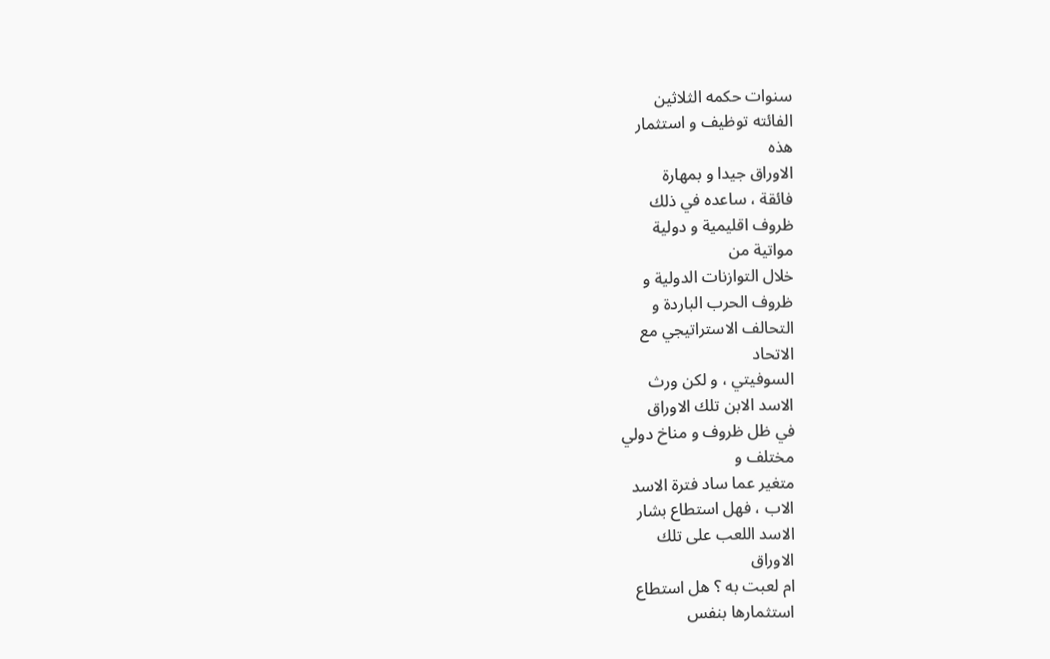سنوات حكمه الثلاثين
الفائته توظيف و استثمار
هذه
الاوراق جيدا و بمهارة
فائقة ، ساعده في ذلك
ظروف اقليمية و دولية
مواتية من
خلال التوازنات الدولية و
ظروف الحرب الباردة و
التحالف الاستراتيجي مع
الاتحاد
السوفيتي ، و لكن ورث
الاسد الابن تلك الاوراق
في ظل ظروف و مناخ دولي
مختلف و
متغير عما ساد فترة الاسد
الاب ، فهل استطاع بشار
الاسد اللعب على تلك
الاوراق
ام لعبت به ؟ هل استطاع
استثمارها بنفس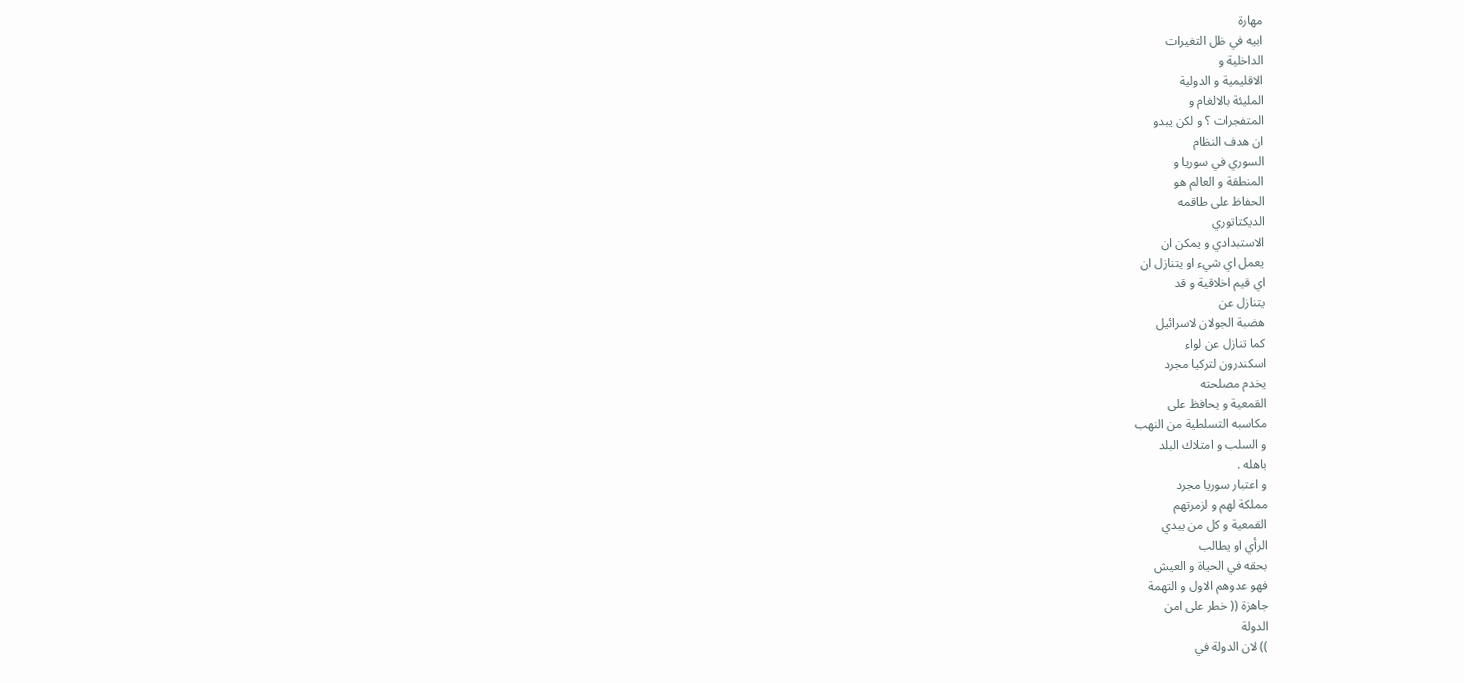مهارة
ابيه في ظل التغيرات
الداخلية و
الاقليمية و الدولية
المليئة بالالغام و
المتفجرات ؟ و لكن يبدو
ان هدف النظام
السوري في سوريا و
المنطقة و العالم هو
الحفاظ على طاقمه
الديكتاتوري
الاستبدادي و يمكن ان
يعمل اي شيء او يتنازل ان
اي قيم اخلاقية و قد
يتنازل عن
هضبة الجولان لاسرائيل
كما تنازل عن لواء
اسكندرون لتركيا مجرد
يخدم مصلحته
القمعية و يحافظ على
مكاسبه التسلطية من النهب
و السلب و امتلاك البلد
باهله .
و اعتبار سوريا مجرد
مملكة لهم و لزمرتهم
القمعية و كل من يبدي
الرأي او يطالب
بحقه في الحياة و العيش
فهو عدوهم الاول و التهمة
جاهزة (( خطر على امن
الدولة
)) لان الدولة في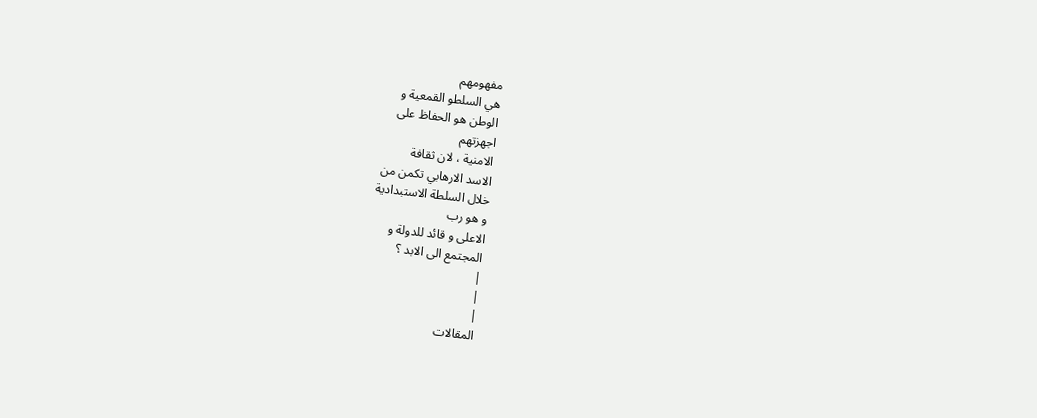مفهومهم
هي السلطو القمعية و
الوطن هو الحفاظ على
اجهزتهم
الامنية ، لان ثقافة
الاسد الارهابي تكمن من
خلال السلطة الاستبدادية
و هو رب
الاعلى و قائد للدولة و
المجتمع الى الابد ؟
|
|
|
المقالات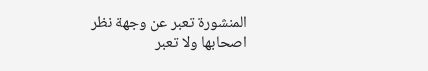المنشورة تعبر عن وجهة نظر
اصحابها ولا تعبر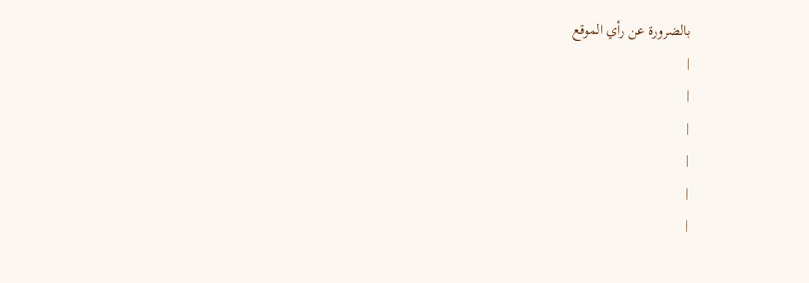بالضرورة عن رأي الموقع
|
|
|
|
|
|